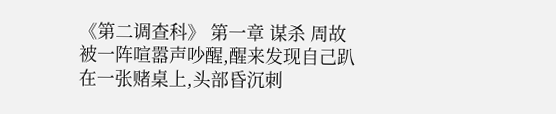《第二调查科》 第一章 谋杀 周故被一阵喧嚣声吵醒,醒来发现自己趴在一张赌桌上,头部昏沉刺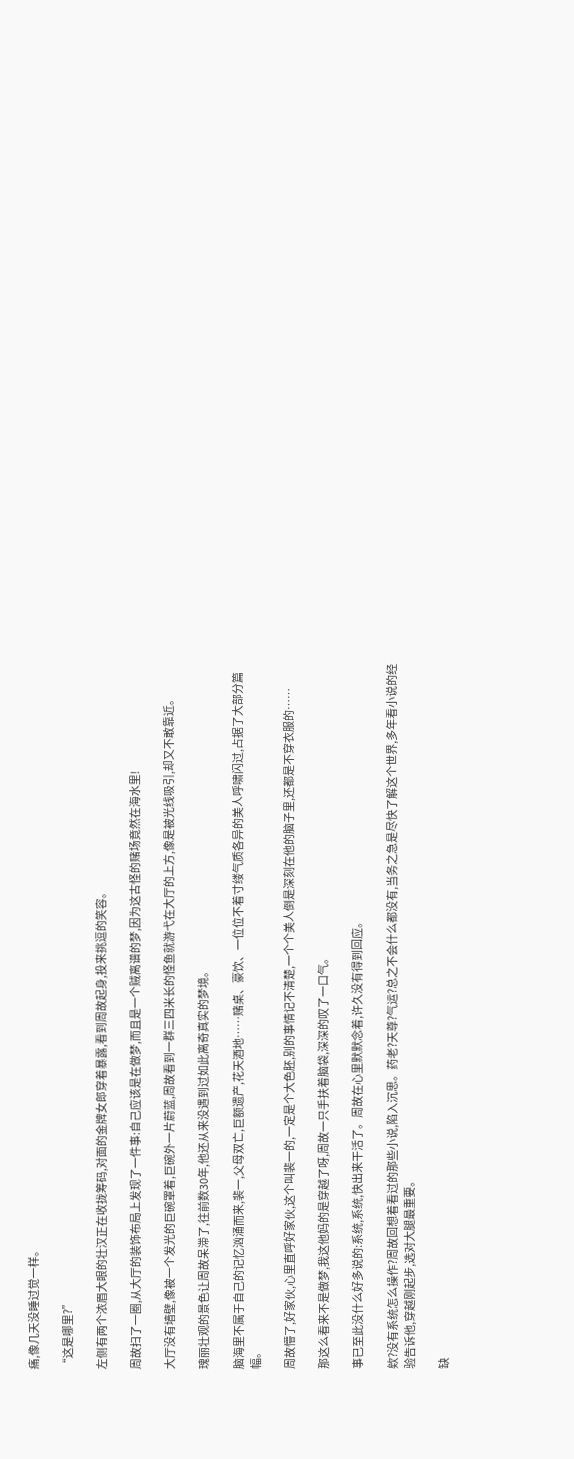痛,像几天没睡过觉一样。

“这是哪里?”

左侧有两个浓眉大眼的壮汉正在收拢筹码,对面的金牌女郎穿着暴露,看到周故起身,投来挑逗的笑容。

周故扫了一圈,从大厅的装饰布局上发现了一件事:自己应该是在做梦,而且是一个贼离谱的梦,因为这古怪的赌场竟然在海水里!

大厅没有墙壁,像被一个发光的巨碗罩着,巨碗外一片蔚蓝,周故看到一群三四米长的怪鱼就游弋在大厅的上方,像是被光线吸引,却又不敢靠近。

瑰丽壮观的景色让周故呆滞了,往前数30年,他还从来没遇到过如此离奇真实的梦境。

脑海里不属于自己的记忆汹涌而来,裴一,父母双亡,巨额遗产,花天酒地……赌桌、豪饮、一位位不着寸缕气质各异的美人呼啸闪过,占据了大部分篇幅。

周故懵了,好家伙,心里直呼好家伙,这个叫裴一的,一定是个大色胚,别的事情记不清楚,一个个美人倒是深刻在他的脑子里,还都是不穿衣服的……

那这么看来不是做梦,我这他妈的是穿越了呀,周故一只手扶着脑袋,深深的叹了一口气。

事已至此没什么好多说的:系统,系统,快出来干活了。周故在心里默默念着,许久没有得到回应。

欸?没有系统怎么操作?周故回想着看过的那些小说,陷入沉思。药老?天尊?气运?总之不会什么都没有,当务之急是尽快了解这个世界,多年看小说的经验告诉他,穿越刚起步,选对大腿最重要。

缺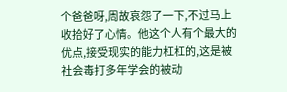个爸爸呀,周故哀怨了一下,不过马上收拾好了心情。他这个人有个最大的优点,接受现实的能力杠杠的,这是被社会毒打多年学会的被动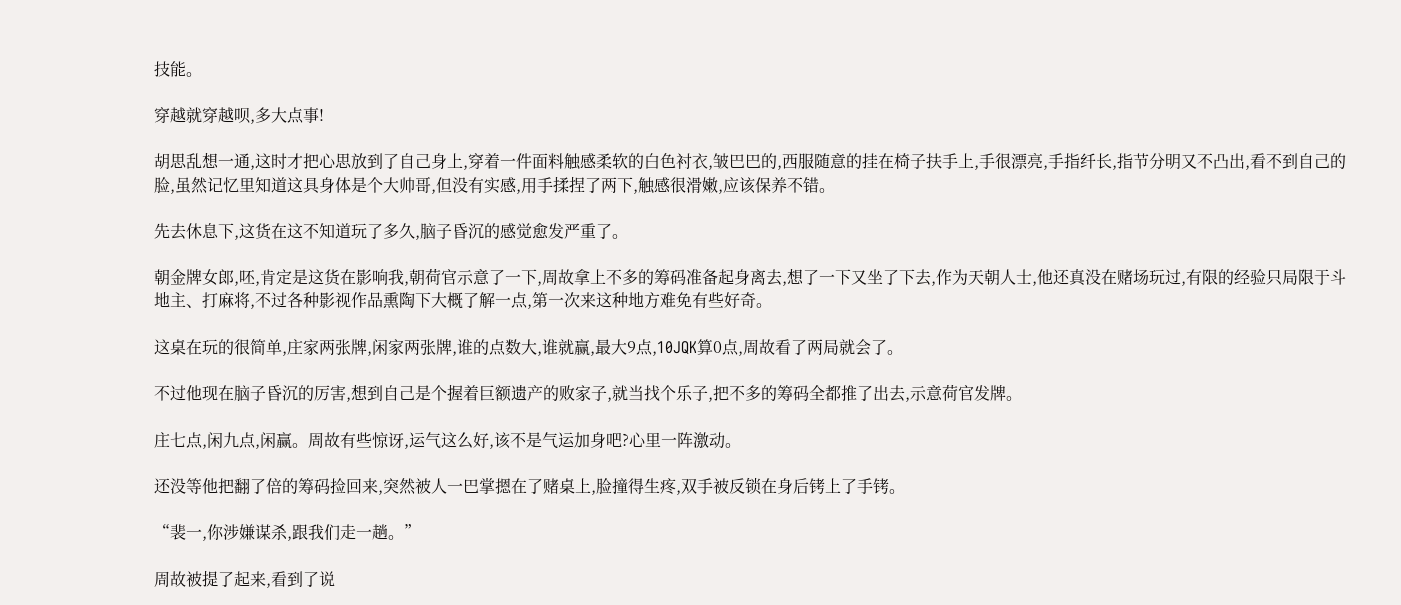技能。

穿越就穿越呗,多大点事!

胡思乱想一通,这时才把心思放到了自己身上,穿着一件面料触感柔软的白色衬衣,皱巴巴的,西服随意的挂在椅子扶手上,手很漂亮,手指纤长,指节分明又不凸出,看不到自己的脸,虽然记忆里知道这具身体是个大帅哥,但没有实感,用手揉捏了两下,触感很滑嫩,应该保养不错。

先去休息下,这货在这不知道玩了多久,脑子昏沉的感觉愈发严重了。

朝金牌女郎,呸,肯定是这货在影响我,朝荷官示意了一下,周故拿上不多的筹码准备起身离去,想了一下又坐了下去,作为天朝人士,他还真没在赌场玩过,有限的经验只局限于斗地主、打麻将,不过各种影视作品熏陶下大概了解一点,第一次来这种地方难免有些好奇。

这桌在玩的很简单,庄家两张牌,闲家两张牌,谁的点数大,谁就赢,最大9点,10JQK算0点,周故看了两局就会了。

不过他现在脑子昏沉的厉害,想到自己是个握着巨额遗产的败家子,就当找个乐子,把不多的筹码全都推了出去,示意荷官发牌。

庄七点,闲九点,闲赢。周故有些惊讶,运气这么好,该不是气运加身吧?心里一阵激动。

还没等他把翻了倍的筹码捡回来,突然被人一巴掌摁在了赌桌上,脸撞得生疼,双手被反锁在身后铐上了手铐。

“裴一,你涉嫌谋杀,跟我们走一趟。”

周故被提了起来,看到了说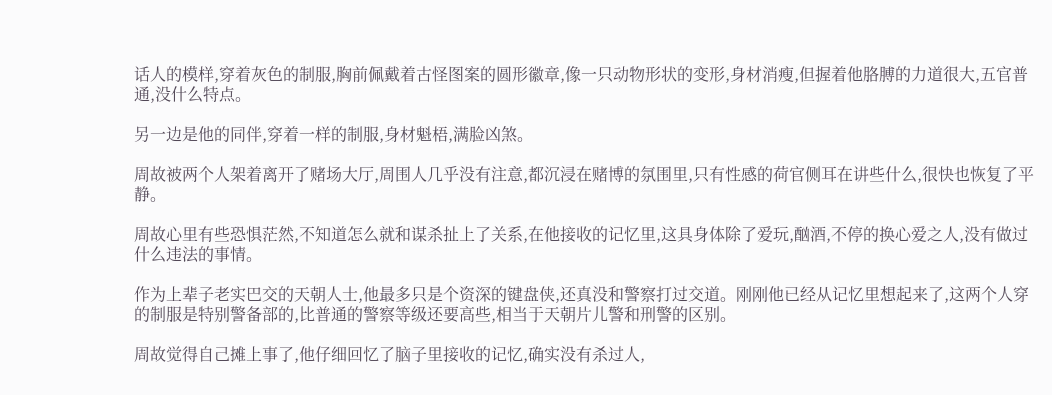话人的模样,穿着灰色的制服,胸前佩戴着古怪图案的圆形徽章,像一只动物形状的变形,身材消瘦,但握着他胳膊的力道很大,五官普通,没什么特点。

另一边是他的同伴,穿着一样的制服,身材魁梧,满脸凶煞。

周故被两个人架着离开了赌场大厅,周围人几乎没有注意,都沉浸在赌博的氛围里,只有性感的荷官侧耳在讲些什么,很快也恢复了平静。

周故心里有些恐惧茫然,不知道怎么就和谋杀扯上了关系,在他接收的记忆里,这具身体除了爱玩,酗酒,不停的换心爱之人,没有做过什么违法的事情。

作为上辈子老实巴交的天朝人士,他最多只是个资深的键盘侠,还真没和警察打过交道。刚刚他已经从记忆里想起来了,这两个人穿的制服是特别警备部的,比普通的警察等级还要高些,相当于天朝片儿警和刑警的区别。

周故觉得自己摊上事了,他仔细回忆了脑子里接收的记忆,确实没有杀过人,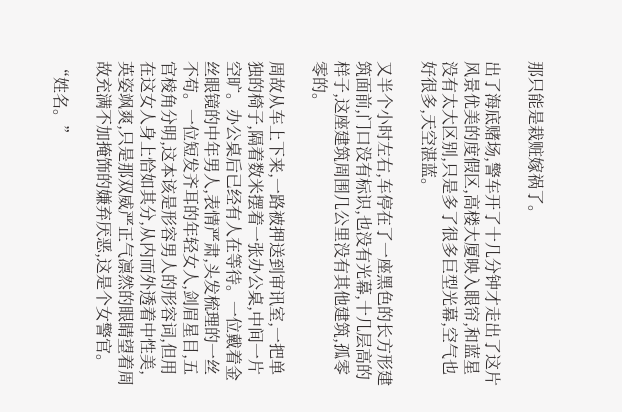那只能是栽赃嫁祸了。

出了海底赌场,警车开了十几分钟才走出了这片风景优美的度假区,高楼大厦映入眼帘,和蓝星没有太大区别,只是多了很多巨型光幕,空气也好很多,天空湛蓝。

又半个小时左右,车停在了一座黑色的长方形建筑面前,门口没有标识,也没有光幕,十几层高的样子,这座建筑周围几公里没有其他建筑,孤零零的。

周故从车上下来,一路被押送到审讯室,一把单独的椅子,隔着数米摆着一张办公桌,中间一片空旷。办公桌后已经有人在等待。一位戴着金丝眼镜的中年男人,表情严肃,头发梳理的一丝不苟。一位短发齐耳的年轻女人,剑眉星目,五官棱角分明,这本该是形容男人的形容词,但用在这女人身上恰如其分,从内而外透着中性美,英姿飒爽,只是那双威严正气凛然的眼睛望着周故充满不加掩饰的嫌弃厌恶,这是个女警官。

“姓名。”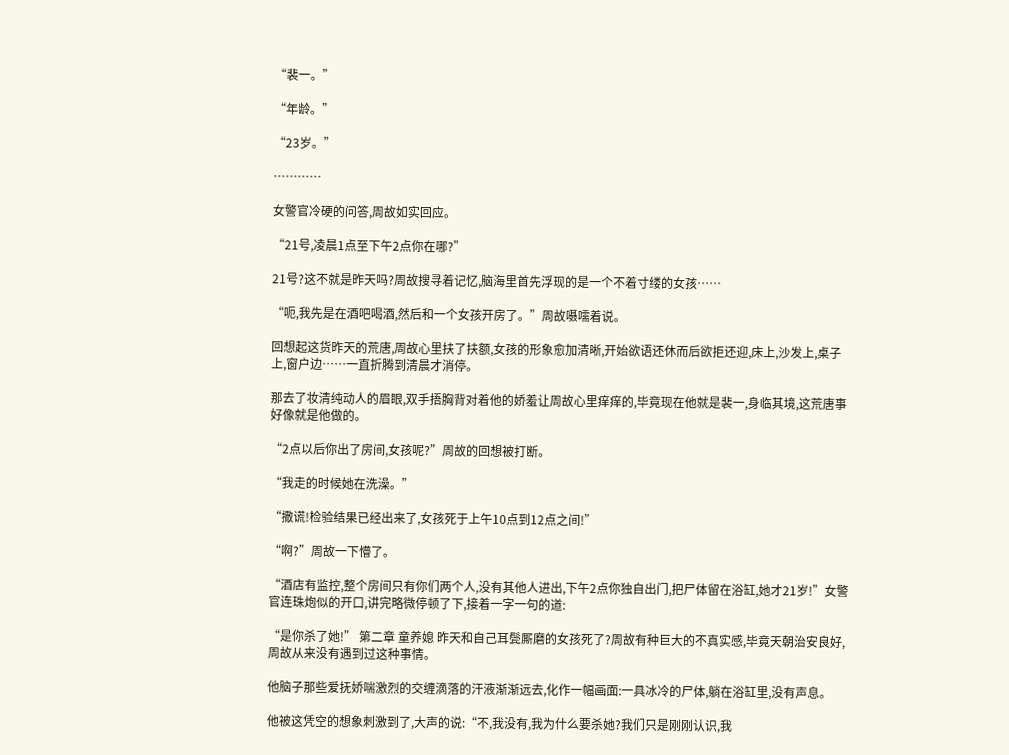“裴一。”

“年龄。”

“23岁。”

…………

女警官冷硬的问答,周故如实回应。

“21号,凌晨1点至下午2点你在哪?”

21号?这不就是昨天吗?周故搜寻着记忆,脑海里首先浮现的是一个不着寸缕的女孩……

“呃,我先是在酒吧喝酒,然后和一个女孩开房了。”周故嗫嚅着说。

回想起这货昨天的荒唐,周故心里扶了扶额,女孩的形象愈加清晰,开始欲语还休而后欲拒还迎,床上,沙发上,桌子上,窗户边……一直折腾到清晨才消停。

那去了妆清纯动人的眉眼,双手捂胸背对着他的娇羞让周故心里痒痒的,毕竟现在他就是裴一,身临其境,这荒唐事好像就是他做的。

“2点以后你出了房间,女孩呢?”周故的回想被打断。

“我走的时候她在洗澡。”

“撒谎!检验结果已经出来了,女孩死于上午10点到12点之间!”

“啊?”周故一下懵了。

“酒店有监控,整个房间只有你们两个人,没有其他人进出,下午2点你独自出门,把尸体留在浴缸,她才21岁!”女警官连珠炮似的开口,讲完略微停顿了下,接着一字一句的道:

“是你杀了她!” 第二章 童养媳 昨天和自己耳鬓厮磨的女孩死了?周故有种巨大的不真实感,毕竟天朝治安良好,周故从来没有遇到过这种事情。

他脑子那些爱抚娇喘激烈的交缠滴落的汗液渐渐远去,化作一幅画面:一具冰冷的尸体,躺在浴缸里,没有声息。

他被这凭空的想象刺激到了,大声的说:“不,我没有,我为什么要杀她?我们只是刚刚认识,我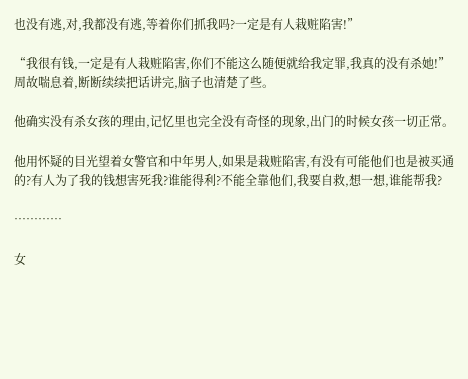也没有逃,对,我都没有逃,等着你们抓我吗?一定是有人栽赃陷害!”

“我很有钱,一定是有人栽赃陷害,你们不能这么随便就给我定罪,我真的没有杀她!”周故喘息着,断断续续把话讲完,脑子也清楚了些。

他确实没有杀女孩的理由,记忆里也完全没有奇怪的现象,出门的时候女孩一切正常。

他用怀疑的目光望着女警官和中年男人,如果是栽赃陷害,有没有可能他们也是被买通的?有人为了我的钱想害死我?谁能得利?不能全靠他们,我要自救,想一想,谁能帮我?

…………

女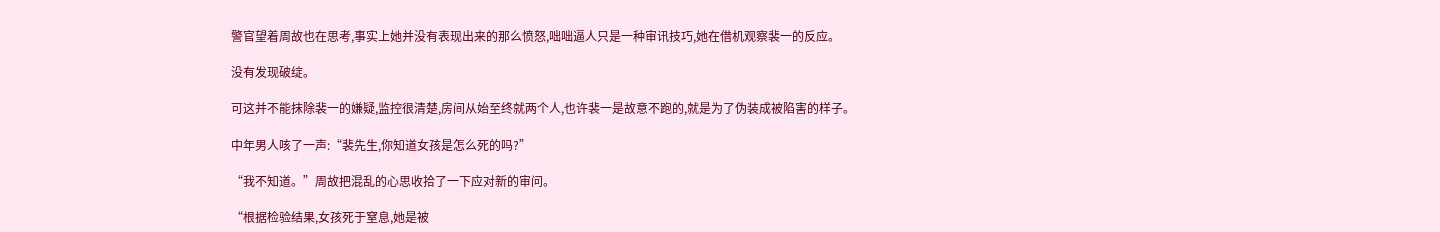警官望着周故也在思考,事实上她并没有表现出来的那么愤怒,咄咄逼人只是一种审讯技巧,她在借机观察裴一的反应。

没有发现破绽。

可这并不能抹除裴一的嫌疑,监控很清楚,房间从始至终就两个人,也许裴一是故意不跑的,就是为了伪装成被陷害的样子。

中年男人咳了一声:“裴先生,你知道女孩是怎么死的吗?”

“我不知道。”周故把混乱的心思收拾了一下应对新的审问。

“根据检验结果,女孩死于窒息,她是被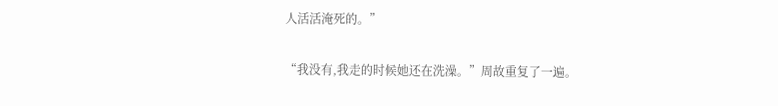人活活淹死的。”

“我没有,我走的时候她还在洗澡。”周故重复了一遍。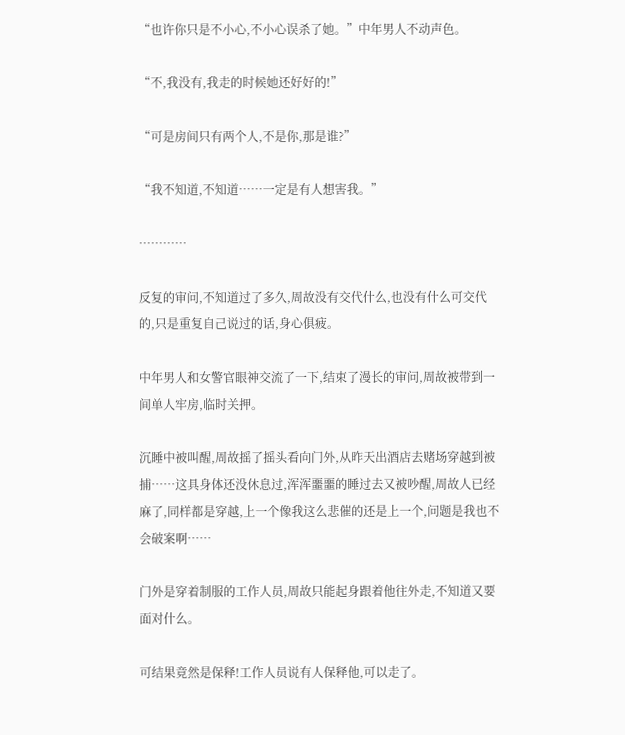“也许你只是不小心,不小心误杀了她。”中年男人不动声色。

“不,我没有,我走的时候她还好好的!”

“可是房间只有两个人,不是你,那是谁?”

“我不知道,不知道……一定是有人想害我。”

…………

反复的审问,不知道过了多久,周故没有交代什么,也没有什么可交代的,只是重复自己说过的话,身心俱疲。

中年男人和女警官眼神交流了一下,结束了漫长的审问,周故被带到一间单人牢房,临时关押。

沉睡中被叫醒,周故摇了摇头看向门外,从昨天出酒店去赌场穿越到被捕……这具身体还没休息过,浑浑噩噩的睡过去又被吵醒,周故人已经麻了,同样都是穿越,上一个像我这么悲催的还是上一个,问题是我也不会破案啊……

门外是穿着制服的工作人员,周故只能起身跟着他往外走,不知道又要面对什么。

可结果竟然是保释!工作人员说有人保释他,可以走了。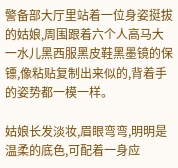警备部大厅里站着一位身姿挺拔的姑娘,周围跟着六个人高马大一水儿黑西服黑皮鞋黑墨镜的保镖,像粘贴复制出来似的,背着手的姿势都一模一样。

姑娘长发淡妆,眉眼弯弯,明明是温柔的底色,可配着一身应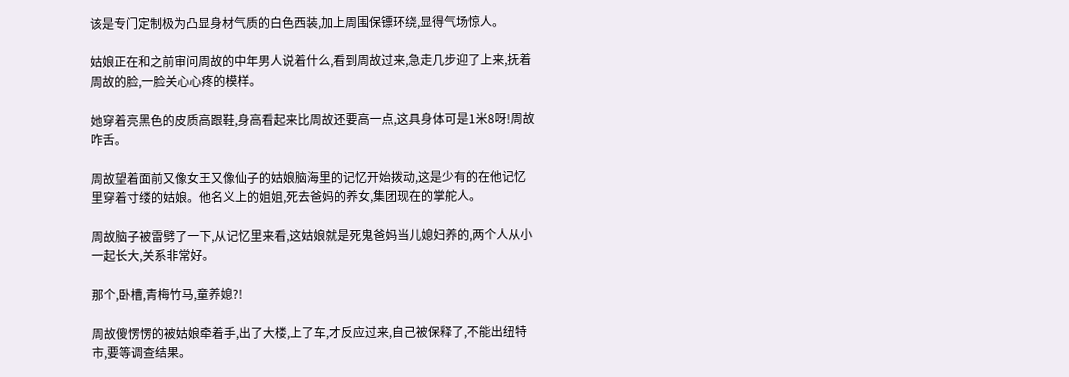该是专门定制极为凸显身材气质的白色西装,加上周围保镖环绕,显得气场惊人。

姑娘正在和之前审问周故的中年男人说着什么,看到周故过来,急走几步迎了上来,抚着周故的脸,一脸关心心疼的模样。

她穿着亮黑色的皮质高跟鞋,身高看起来比周故还要高一点,这具身体可是1米8呀!周故咋舌。

周故望着面前又像女王又像仙子的姑娘脑海里的记忆开始拨动,这是少有的在他记忆里穿着寸缕的姑娘。他名义上的姐姐,死去爸妈的养女,集团现在的掌舵人。

周故脑子被雷劈了一下,从记忆里来看,这姑娘就是死鬼爸妈当儿媳妇养的,两个人从小一起长大,关系非常好。

那个,卧槽,青梅竹马,童养媳?!

周故傻愣愣的被姑娘牵着手,出了大楼,上了车,才反应过来,自己被保释了,不能出纽特市,要等调查结果。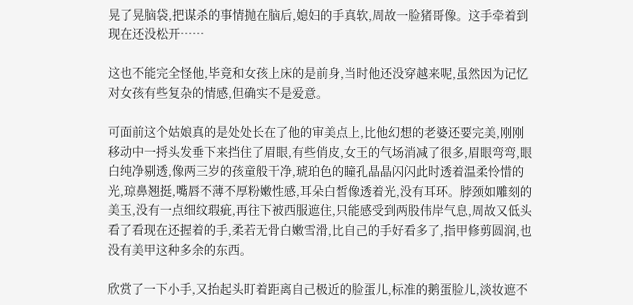晃了晃脑袋,把谋杀的事情抛在脑后,媳妇的手真软,周故一脸猪哥像。这手牵着到现在还没松开……

这也不能完全怪他,毕竟和女孩上床的是前身,当时他还没穿越来呢,虽然因为记忆对女孩有些复杂的情感,但确实不是爱意。

可面前这个姑娘真的是处处长在了他的审美点上,比他幻想的老婆还要完美,刚刚移动中一捋头发垂下来挡住了眉眼,有些俏皮,女王的气场消减了很多,眉眼弯弯,眼白纯净剔透,像两三岁的孩童般干净,琥珀色的瞳孔晶晶闪闪此时透着温柔怜惜的光,琼鼻翘挺,嘴唇不薄不厚粉嫩性感,耳朵白皙像透着光,没有耳环。脖颈如雕刻的美玉,没有一点细纹瑕疵,再往下被西服遮住,只能感受到两股伟岸气息,周故又低头看了看现在还握着的手,柔若无骨白嫩雪滑,比自己的手好看多了,指甲修剪圆润,也没有美甲这种多余的东西。

欣赏了一下小手,又抬起头盯着距离自己极近的脸蛋儿,标准的鹅蛋脸儿,淡妆遮不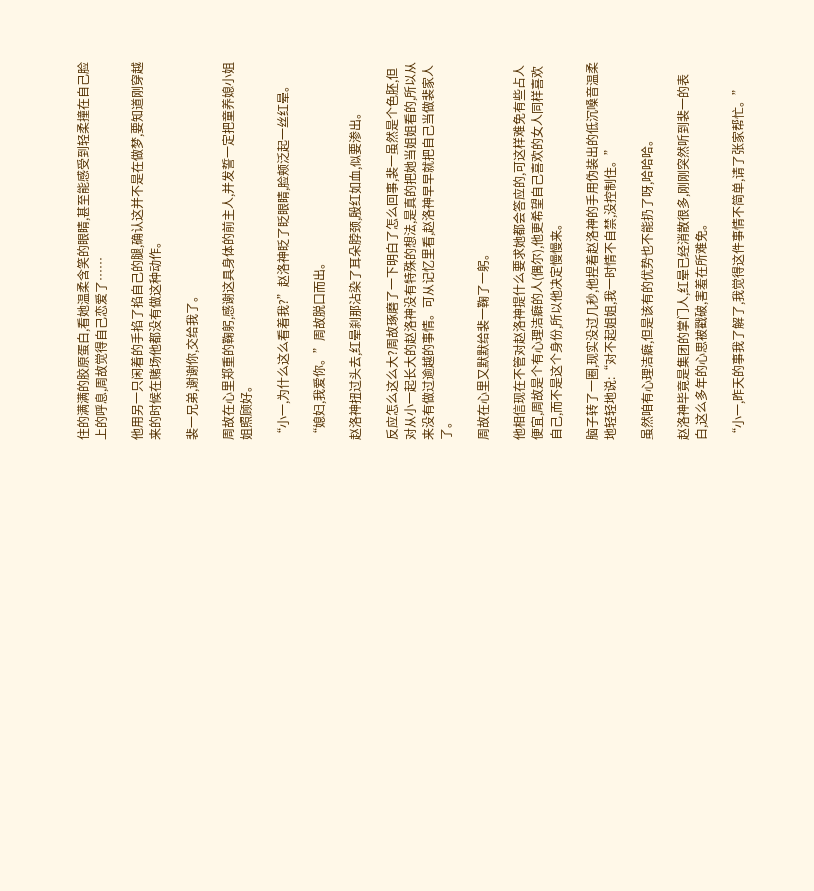住的满满的胶原蛋白,看她温柔含笑的眼睛,甚至能感受到轻柔撞在自己脸上的呼息,周故觉得自己恋爱了……

他用另一只闲着的手掐了掐自己的腿,确认这并不是在做梦,要知道刚穿越来的时候在赌场他都没有做这种动作。

裴一兄弟,谢谢你,交给我了。

周故在心里郑重的鞠躬,感谢这具身体的前主人,并发誓一定把童养媳小姐姐照顾好。

“小一,为什么这么看着我?”赵洛神眨了眨眼睛,脸颊泛起一丝红晕。

“媳妇,我爱你。”周故脱口而出。

赵洛神扭过头去,红晕刹那沾染了耳朵脖颈,殷红如血,似要渗出。

反应怎么这么大?周故琢磨了一下明白了怎么回事,裴一虽然是个色胚,但对从小一起长大的赵洛神没有特殊的想法,是真的把她当姐姐看的,所以从来没有做过逾越的事情。可从记忆里看,赵洛神早早就把自己当做裴家人了。

周故在心里又默默给裴一鞠了一躬。

他相信现在不管对赵洛神提什么要求她都会答应的,可这样难免有些占人便宜,周故是个有心理洁癖的人(偶尔),他更希望自己喜欢的女人同样喜欢自己,而不是这个身份,所以他决定慢慢来。

脑子转了一圈,现实没过几秒,他捏着赵洛神的手用伪装出的低沉嗓音温柔地轻轻地说:“对不起姐姐,我一时情不自禁,没控制住。”

虽然咱有心理洁癖,但是该有的优势也不能扔了呀,哈哈哈。

赵洛神毕竟是集团的掌门人,红晕已经消散很多,刚刚突然听到裴一的表白,这么多年的心思被戳破,害羞在所难免。

“小一,昨天的事我了解了,我觉得这件事情不简单,请了张家帮忙。”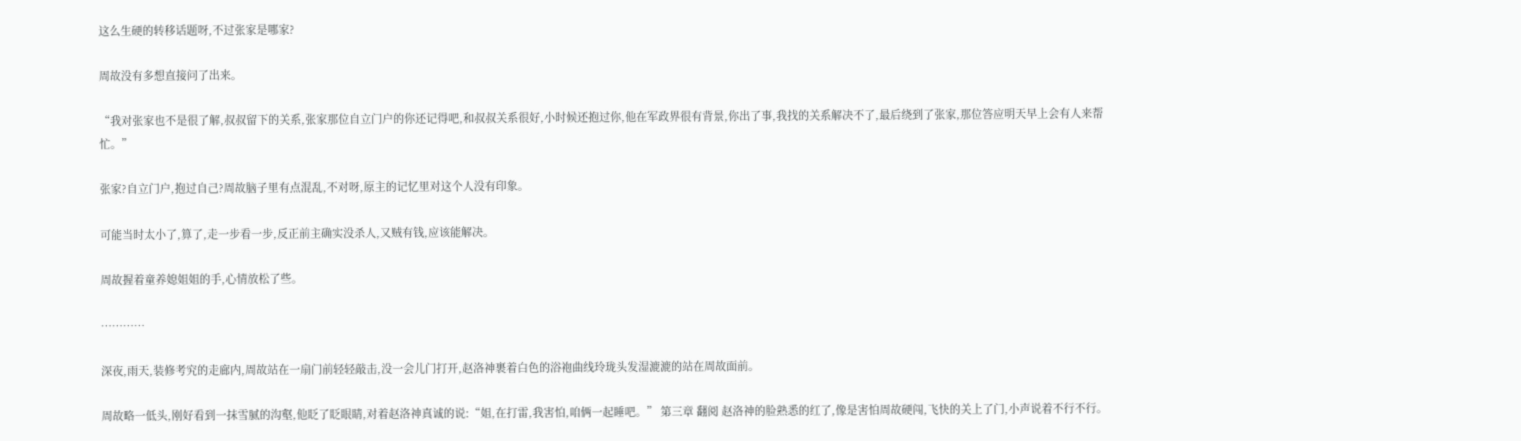这么生硬的转移话题呀,不过张家是哪家?

周故没有多想直接问了出来。

“我对张家也不是很了解,叔叔留下的关系,张家那位自立门户的你还记得吧,和叔叔关系很好,小时候还抱过你,他在军政界很有背景,你出了事,我找的关系解决不了,最后绕到了张家,那位答应明天早上会有人来帮忙。”

张家?自立门户,抱过自己?周故脑子里有点混乱,不对呀,原主的记忆里对这个人没有印象。

可能当时太小了,算了,走一步看一步,反正前主确实没杀人,又贼有钱,应该能解决。

周故握着童养媳姐姐的手,心情放松了些。

…………

深夜,雨天,装修考究的走廊内,周故站在一扇门前轻轻敲击,没一会儿门打开,赵洛神裹着白色的浴袍曲线玲珑头发湿漉漉的站在周故面前。

周故略一低头,刚好看到一抹雪腻的沟壑,他眨了眨眼睛,对着赵洛神真诚的说:“姐,在打雷,我害怕,咱俩一起睡吧。” 第三章 翻阅 赵洛神的脸熟悉的红了,像是害怕周故硬闯,飞快的关上了门,小声说着不行不行。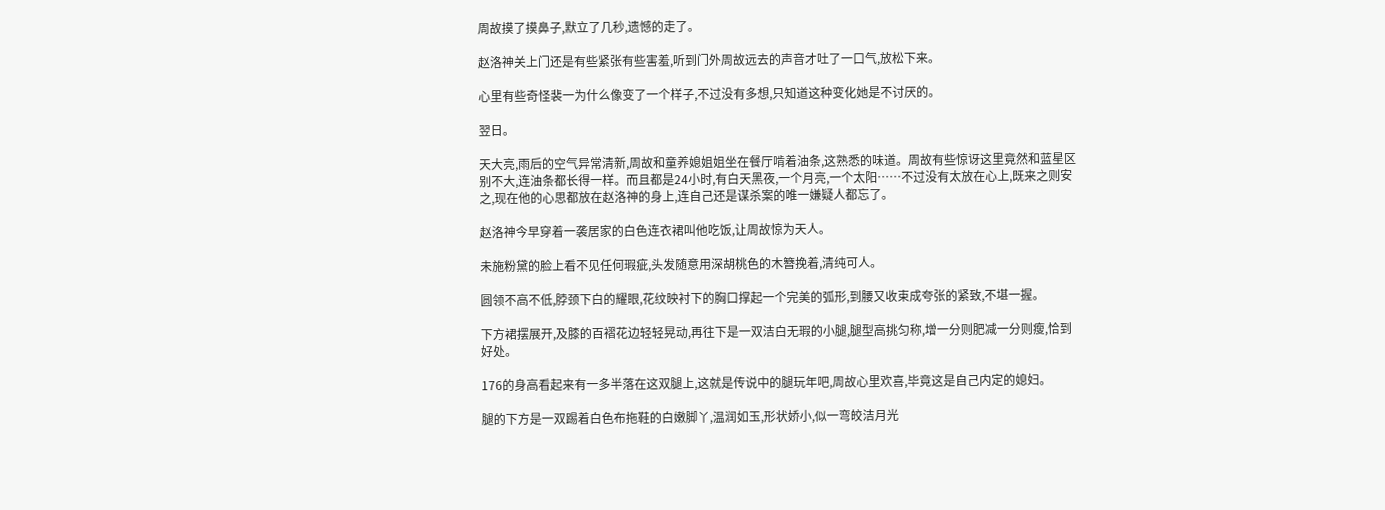周故摸了摸鼻子,默立了几秒,遗憾的走了。

赵洛神关上门还是有些紧张有些害羞,听到门外周故远去的声音才吐了一口气,放松下来。

心里有些奇怪裴一为什么像变了一个样子,不过没有多想,只知道这种变化她是不讨厌的。

翌日。

天大亮,雨后的空气异常清新,周故和童养媳姐姐坐在餐厅啃着油条,这熟悉的味道。周故有些惊讶这里竟然和蓝星区别不大,连油条都长得一样。而且都是24小时,有白天黑夜,一个月亮,一个太阳……不过没有太放在心上,既来之则安之,现在他的心思都放在赵洛神的身上,连自己还是谋杀案的唯一嫌疑人都忘了。

赵洛神今早穿着一袭居家的白色连衣裙叫他吃饭,让周故惊为天人。

未施粉黛的脸上看不见任何瑕疵,头发随意用深胡桃色的木簪挽着,清纯可人。

圆领不高不低,脖颈下白的耀眼,花纹映衬下的胸口撑起一个完美的弧形,到腰又收束成夸张的紧致,不堪一握。

下方裙摆展开,及膝的百褶花边轻轻晃动,再往下是一双洁白无瑕的小腿,腿型高挑匀称,增一分则肥减一分则瘦,恰到好处。

176的身高看起来有一多半落在这双腿上,这就是传说中的腿玩年吧,周故心里欢喜,毕竟这是自己内定的媳妇。

腿的下方是一双踢着白色布拖鞋的白嫩脚丫,温润如玉,形状娇小,似一弯皎洁月光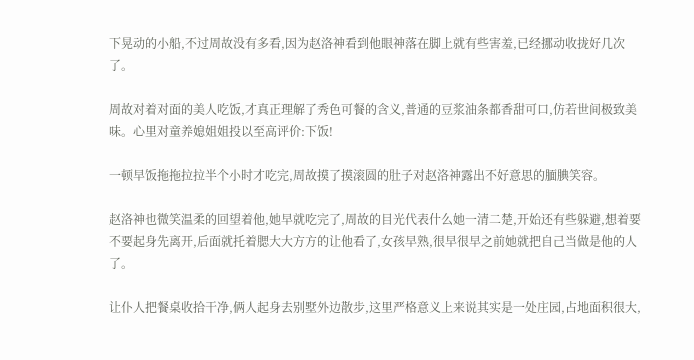下晃动的小船,不过周故没有多看,因为赵洛神看到他眼神落在脚上就有些害羞,已经挪动收拢好几次了。

周故对着对面的美人吃饭,才真正理解了秀色可餐的含义,普通的豆浆油条都香甜可口,仿若世间极致美味。心里对童养媳姐姐投以至高评价:下饭!

一顿早饭拖拖拉拉半个小时才吃完,周故摸了摸滚圆的肚子对赵洛神露出不好意思的腼腆笑容。

赵洛神也微笑温柔的回望着他,她早就吃完了,周故的目光代表什么她一清二楚,开始还有些躲避,想着要不要起身先离开,后面就托着腮大大方方的让他看了,女孩早熟,很早很早之前她就把自己当做是他的人了。

让仆人把餐桌收拾干净,俩人起身去别墅外边散步,这里严格意义上来说其实是一处庄园,占地面积很大,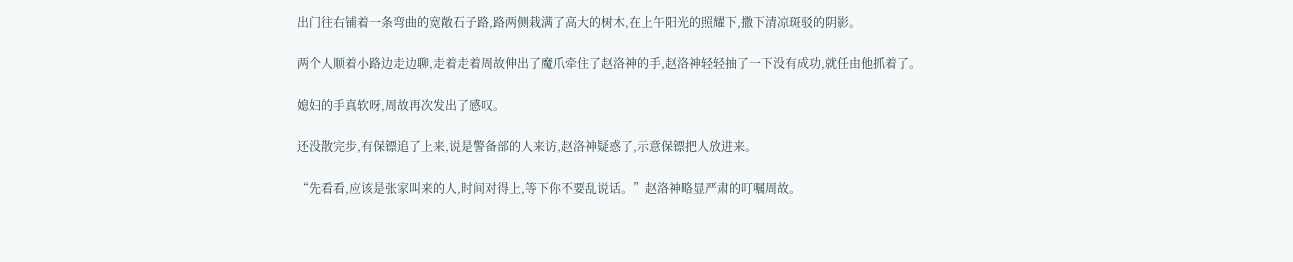出门往右铺着一条弯曲的宽敞石子路,路两侧栽满了高大的树木,在上午阳光的照耀下,撒下清凉斑驳的阴影。

两个人顺着小路边走边聊,走着走着周故伸出了魔爪牵住了赵洛神的手,赵洛神轻轻抽了一下没有成功,就任由他抓着了。

媳妇的手真软呀,周故再次发出了感叹。

还没散完步,有保镖追了上来,说是警备部的人来访,赵洛神疑惑了,示意保镖把人放进来。

“先看看,应该是张家叫来的人,时间对得上,等下你不要乱说话。”赵洛神略显严肃的叮嘱周故。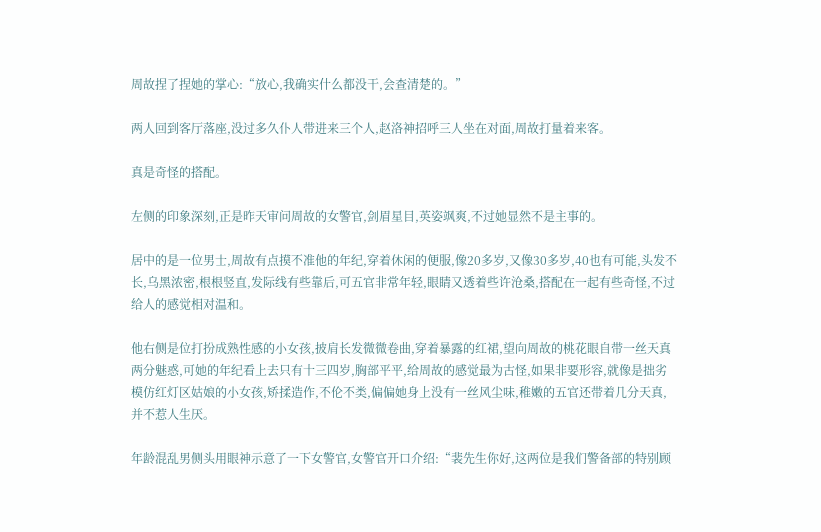周故捏了捏她的掌心:“放心,我确实什么都没干,会查清楚的。”

两人回到客厅落座,没过多久仆人带进来三个人,赵洛神招呼三人坐在对面,周故打量着来客。

真是奇怪的搭配。

左侧的印象深刻,正是昨天审问周故的女警官,剑眉星目,英姿飒爽,不过她显然不是主事的。

居中的是一位男士,周故有点摸不准他的年纪,穿着休闲的便服,像20多岁,又像30多岁,40也有可能,头发不长,乌黑浓密,根根竖直,发际线有些靠后,可五官非常年轻,眼睛又透着些许沧桑,搭配在一起有些奇怪,不过给人的感觉相对温和。

他右侧是位打扮成熟性感的小女孩,披肩长发微微卷曲,穿着暴露的红裙,望向周故的桃花眼自带一丝天真两分魅惑,可她的年纪看上去只有十三四岁,胸部平平,给周故的感觉最为古怪,如果非要形容,就像是拙劣模仿红灯区姑娘的小女孩,矫揉造作,不伦不类,偏偏她身上没有一丝风尘味,稚嫩的五官还带着几分天真,并不惹人生厌。

年龄混乱男侧头用眼神示意了一下女警官,女警官开口介绍:“裴先生你好,这两位是我们警备部的特别顾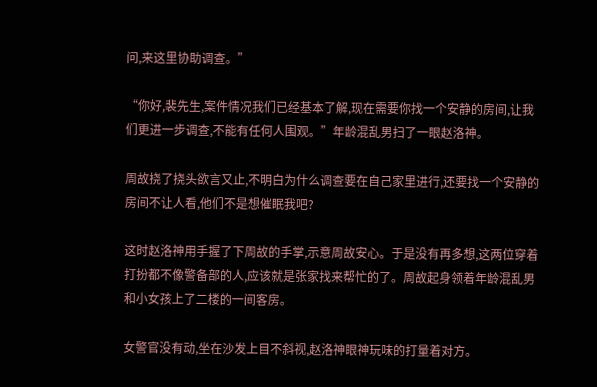问,来这里协助调查。”

“你好,裴先生,案件情况我们已经基本了解,现在需要你找一个安静的房间,让我们更进一步调查,不能有任何人围观。”年龄混乱男扫了一眼赵洛神。

周故挠了挠头欲言又止,不明白为什么调查要在自己家里进行,还要找一个安静的房间不让人看,他们不是想催眠我吧?

这时赵洛神用手握了下周故的手掌,示意周故安心。于是没有再多想,这两位穿着打扮都不像警备部的人,应该就是张家找来帮忙的了。周故起身领着年龄混乱男和小女孩上了二楼的一间客房。

女警官没有动,坐在沙发上目不斜视,赵洛神眼神玩味的打量着对方。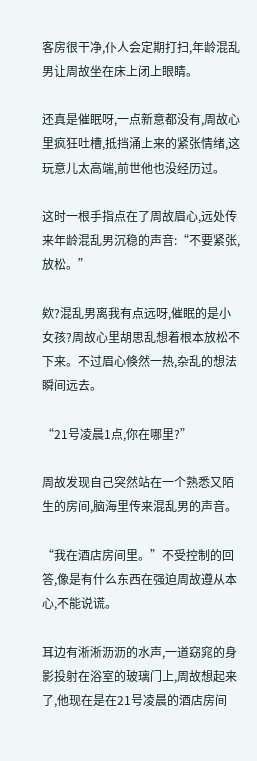客房很干净,仆人会定期打扫,年龄混乱男让周故坐在床上闭上眼睛。

还真是催眠呀,一点新意都没有,周故心里疯狂吐槽,抵挡涌上来的紧张情绪,这玩意儿太高端,前世他也没经历过。

这时一根手指点在了周故眉心,远处传来年龄混乱男沉稳的声音:“不要紧张,放松。”

欸?混乱男离我有点远呀,催眠的是小女孩?周故心里胡思乱想着根本放松不下来。不过眉心倏然一热,杂乱的想法瞬间远去。

“21号凌晨1点,你在哪里?”

周故发现自己突然站在一个熟悉又陌生的房间,脑海里传来混乱男的声音。

“我在酒店房间里。”不受控制的回答,像是有什么东西在强迫周故遵从本心,不能说谎。

耳边有淅淅沥沥的水声,一道窈窕的身影投射在浴室的玻璃门上,周故想起来了,他现在是在21号凌晨的酒店房间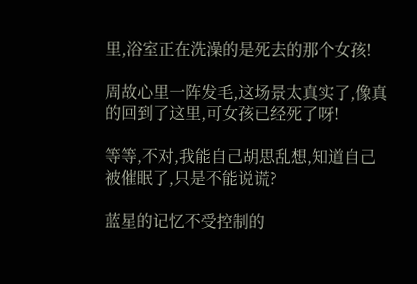里,浴室正在洗澡的是死去的那个女孩!

周故心里一阵发毛,这场景太真实了,像真的回到了这里,可女孩已经死了呀!

等等,不对,我能自己胡思乱想,知道自己被催眠了,只是不能说谎?

蓝星的记忆不受控制的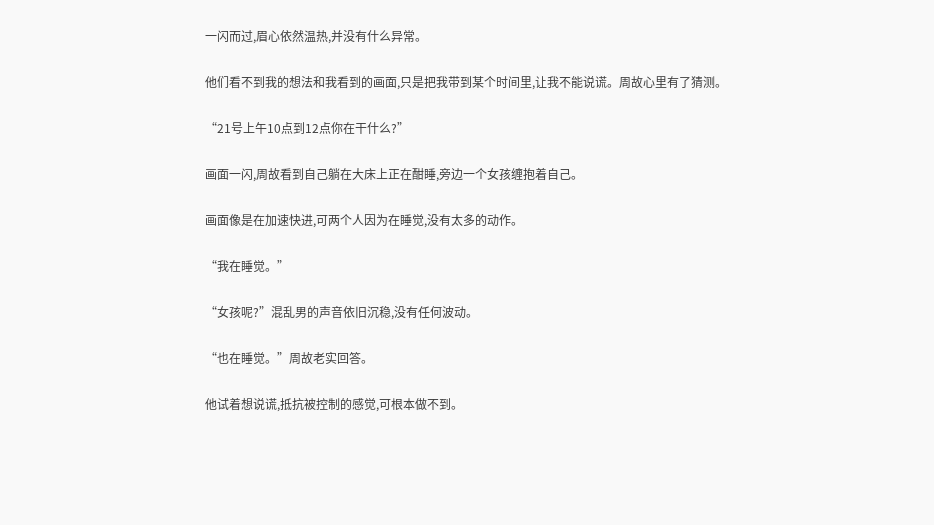一闪而过,眉心依然温热,并没有什么异常。

他们看不到我的想法和我看到的画面,只是把我带到某个时间里,让我不能说谎。周故心里有了猜测。

“21号上午10点到12点你在干什么?”

画面一闪,周故看到自己躺在大床上正在酣睡,旁边一个女孩缠抱着自己。

画面像是在加速快进,可两个人因为在睡觉,没有太多的动作。

“我在睡觉。”

“女孩呢?”混乱男的声音依旧沉稳,没有任何波动。

“也在睡觉。”周故老实回答。

他试着想说谎,抵抗被控制的感觉,可根本做不到。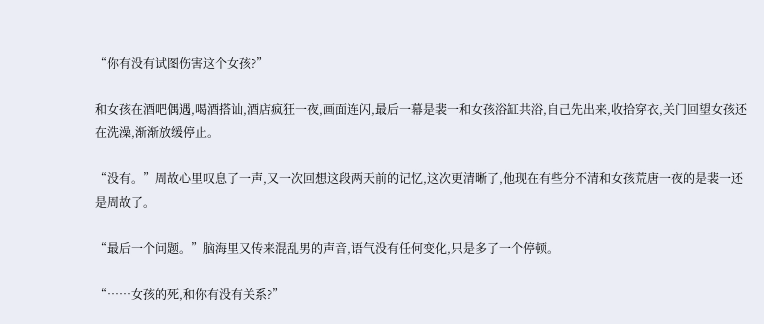“你有没有试图伤害这个女孩?”

和女孩在酒吧偶遇,喝酒搭讪,酒店疯狂一夜,画面连闪,最后一幕是裴一和女孩浴缸共浴,自己先出来,收拾穿衣,关门回望女孩还在洗澡,渐渐放缓停止。

“没有。”周故心里叹息了一声,又一次回想这段两天前的记忆,这次更清晰了,他现在有些分不清和女孩荒唐一夜的是裴一还是周故了。

“最后一个问题。”脑海里又传来混乱男的声音,语气没有任何变化,只是多了一个停顿。

“……女孩的死,和你有没有关系?”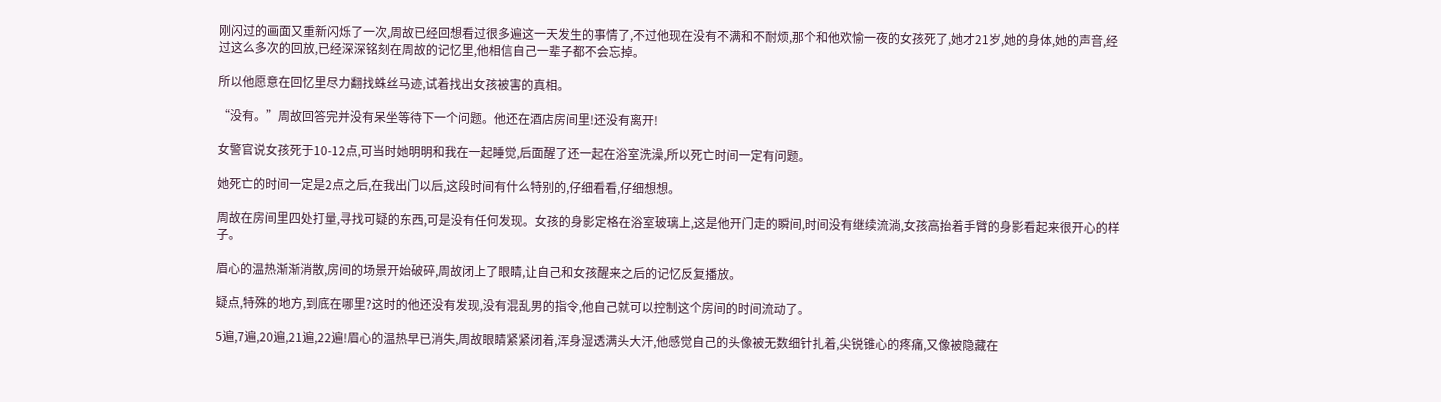刚闪过的画面又重新闪烁了一次,周故已经回想看过很多遍这一天发生的事情了,不过他现在没有不满和不耐烦,那个和他欢愉一夜的女孩死了,她才21岁,她的身体,她的声音,经过这么多次的回放,已经深深铭刻在周故的记忆里,他相信自己一辈子都不会忘掉。

所以他愿意在回忆里尽力翻找蛛丝马迹,试着找出女孩被害的真相。

“没有。”周故回答完并没有呆坐等待下一个问题。他还在酒店房间里!还没有离开!

女警官说女孩死于10-12点,可当时她明明和我在一起睡觉,后面醒了还一起在浴室洗澡,所以死亡时间一定有问题。

她死亡的时间一定是2点之后,在我出门以后,这段时间有什么特别的,仔细看看,仔细想想。

周故在房间里四处打量,寻找可疑的东西,可是没有任何发现。女孩的身影定格在浴室玻璃上,这是他开门走的瞬间,时间没有继续流淌,女孩高抬着手臂的身影看起来很开心的样子。

眉心的温热渐渐消散,房间的场景开始破碎,周故闭上了眼睛,让自己和女孩醒来之后的记忆反复播放。

疑点,特殊的地方,到底在哪里?这时的他还没有发现,没有混乱男的指令,他自己就可以控制这个房间的时间流动了。

5遍,7遍,20遍,21遍,22遍!眉心的温热早已消失,周故眼睛紧紧闭着,浑身湿透满头大汗,他感觉自己的头像被无数细针扎着,尖锐锥心的疼痛,又像被隐藏在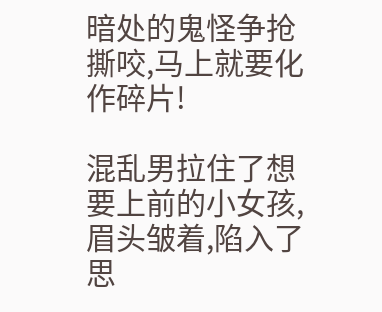暗处的鬼怪争抢撕咬,马上就要化作碎片!

混乱男拉住了想要上前的小女孩,眉头皱着,陷入了思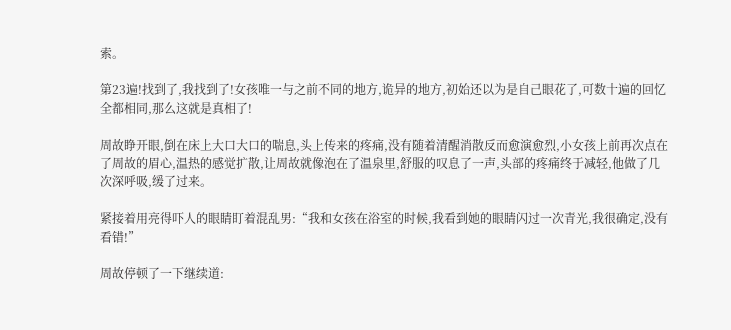索。

第23遍!找到了,我找到了!女孩唯一与之前不同的地方,诡异的地方,初始还以为是自己眼花了,可数十遍的回忆全都相同,那么这就是真相了!

周故睁开眼,倒在床上大口大口的喘息,头上传来的疼痛,没有随着清醒消散反而愈演愈烈,小女孩上前再次点在了周故的眉心,温热的感觉扩散,让周故就像泡在了温泉里,舒服的叹息了一声,头部的疼痛终于减轻,他做了几次深呼吸,缓了过来。

紧接着用亮得吓人的眼睛盯着混乱男:“我和女孩在浴室的时候,我看到她的眼睛闪过一次青光,我很确定,没有看错!”

周故停顿了一下继续道: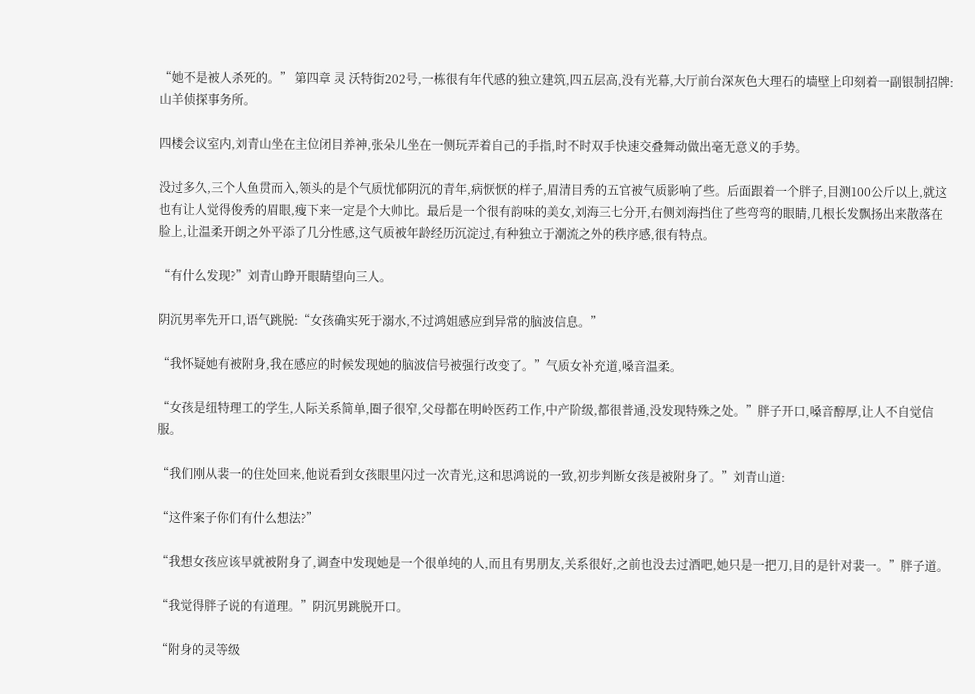“她不是被人杀死的。” 第四章 灵 沃特街202号,一栋很有年代感的独立建筑,四五层高,没有光幕,大厅前台深灰色大理石的墙壁上印刻着一副银制招牌:山羊侦探事务所。

四楼会议室内,刘青山坐在主位闭目养神,张朵儿坐在一侧玩弄着自己的手指,时不时双手快速交叠舞动做出毫无意义的手势。

没过多久,三个人鱼贯而入,领头的是个气质忧郁阴沉的青年,病恹恹的样子,眉清目秀的五官被气质影响了些。后面跟着一个胖子,目测100公斤以上,就这也有让人觉得俊秀的眉眼,瘦下来一定是个大帅比。最后是一个很有韵味的美女,刘海三七分开,右侧刘海挡住了些弯弯的眼睛,几根长发飘扬出来散落在脸上,让温柔开朗之外平添了几分性感,这气质被年龄经历沉淀过,有种独立于潮流之外的秩序感,很有特点。

“有什么发现?”刘青山睁开眼睛望向三人。

阴沉男率先开口,语气跳脱:“女孩确实死于溺水,不过鸿姐感应到异常的脑波信息。”

“我怀疑她有被附身,我在感应的时候发现她的脑波信号被强行改变了。”气质女补充道,嗓音温柔。

“女孩是纽特理工的学生,人际关系简单,圈子很窄,父母都在明岭医药工作,中产阶级,都很普通,没发现特殊之处。”胖子开口,嗓音醇厚,让人不自觉信服。

“我们刚从裴一的住处回来,他说看到女孩眼里闪过一次青光,这和思鸿说的一致,初步判断女孩是被附身了。”刘青山道:

“这件案子你们有什么想法?”

“我想女孩应该早就被附身了,调查中发现她是一个很单纯的人,而且有男朋友,关系很好,之前也没去过酒吧,她只是一把刀,目的是针对裴一。”胖子道。

“我觉得胖子说的有道理。”阴沉男跳脱开口。

“附身的灵等级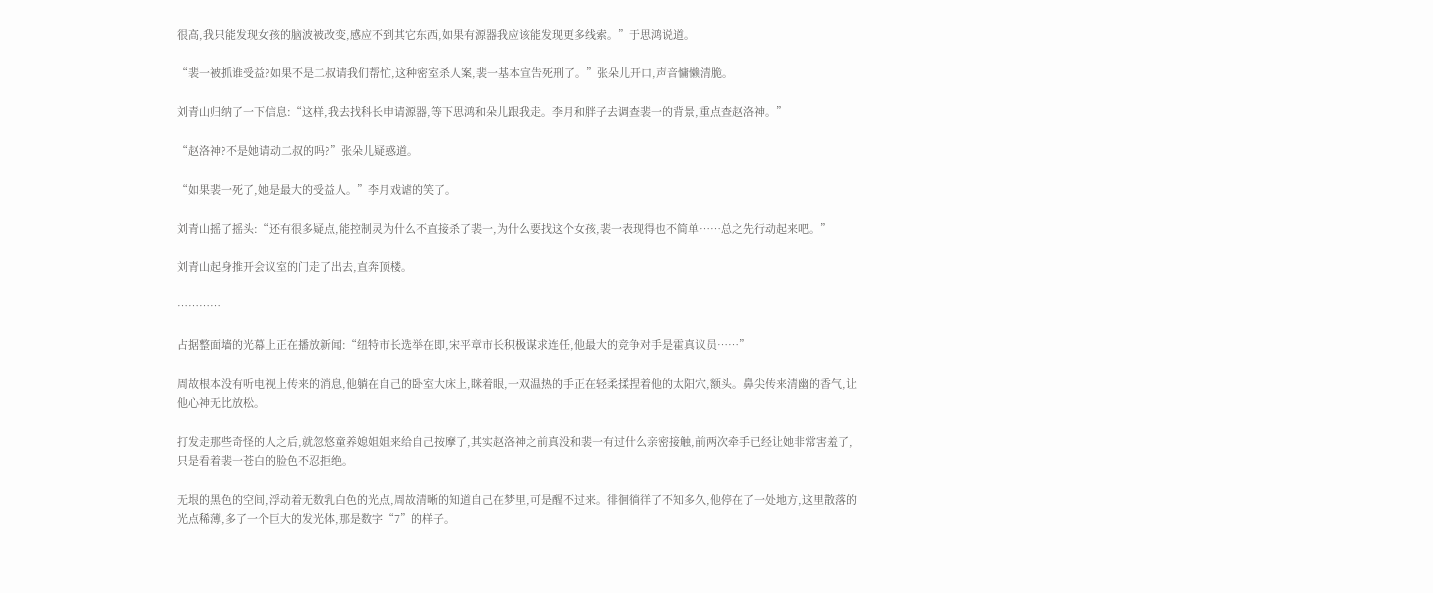很高,我只能发现女孩的脑波被改变,感应不到其它东西,如果有源器我应该能发现更多线索。”于思鸿说道。

“裴一被抓谁受益?如果不是二叔请我们帮忙,这种密室杀人案,裴一基本宣告死刑了。”张朵儿开口,声音慵懒清脆。

刘青山归纳了一下信息:“这样,我去找科长申请源器,等下思鸿和朵儿跟我走。李月和胖子去调查裴一的背景,重点查赵洛神。”

“赵洛神?不是她请动二叔的吗?”张朵儿疑惑道。

“如果裴一死了,她是最大的受益人。”李月戏谑的笑了。

刘青山摇了摇头:“还有很多疑点,能控制灵为什么不直接杀了裴一,为什么要找这个女孩,裴一表现得也不简单……总之先行动起来吧。”

刘青山起身推开会议室的门走了出去,直奔顶楼。

…………

占据整面墙的光幕上正在播放新闻:“纽特市长选举在即,宋平章市长积极谋求连任,他最大的竞争对手是霍真议员……”

周故根本没有听电视上传来的消息,他躺在自己的卧室大床上,眯着眼,一双温热的手正在轻柔揉捏着他的太阳穴,额头。鼻尖传来清幽的香气,让他心神无比放松。

打发走那些奇怪的人之后,就忽悠童养媳姐姐来给自己按摩了,其实赵洛神之前真没和裴一有过什么亲密接触,前两次牵手已经让她非常害羞了,只是看着裴一苍白的脸色不忍拒绝。

无垠的黑色的空间,浮动着无数乳白色的光点,周故清晰的知道自己在梦里,可是醒不过来。徘徊徜徉了不知多久,他停在了一处地方,这里散落的光点稀薄,多了一个巨大的发光体,那是数字“7”的样子。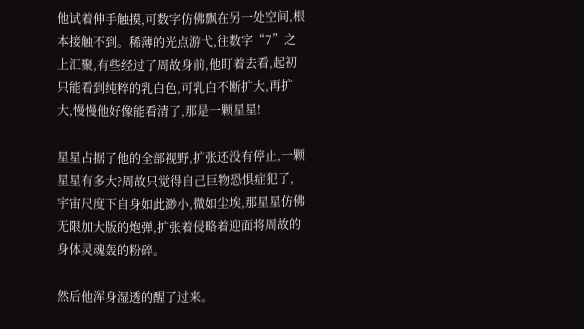他试着伸手触摸,可数字仿佛飘在另一处空间,根本接触不到。稀薄的光点游弋,往数字“7”之上汇聚,有些经过了周故身前,他盯着去看,起初只能看到纯粹的乳白色,可乳白不断扩大,再扩大,慢慢他好像能看清了,那是一颗星星!

星星占据了他的全部视野,扩张还没有停止,一颗星星有多大?周故只觉得自己巨物恐惧症犯了,宇宙尺度下自身如此渺小,微如尘埃,那星星仿佛无限加大版的炮弹,扩张着侵略着迎面将周故的身体灵魂轰的粉碎。

然后他浑身湿透的醒了过来。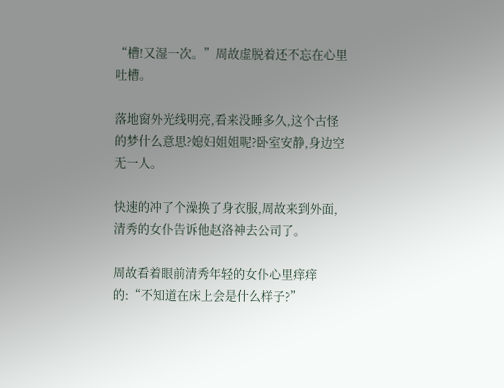“槽!又湿一次。”周故虚脱着还不忘在心里吐槽。

落地窗外光线明亮,看来没睡多久,这个古怪的梦什么意思?媳妇姐姐呢?卧室安静,身边空无一人。

快速的冲了个澡换了身衣服,周故来到外面,清秀的女仆告诉他赵洛神去公司了。

周故看着眼前清秀年轻的女仆心里痒痒的:“不知道在床上会是什么样子?”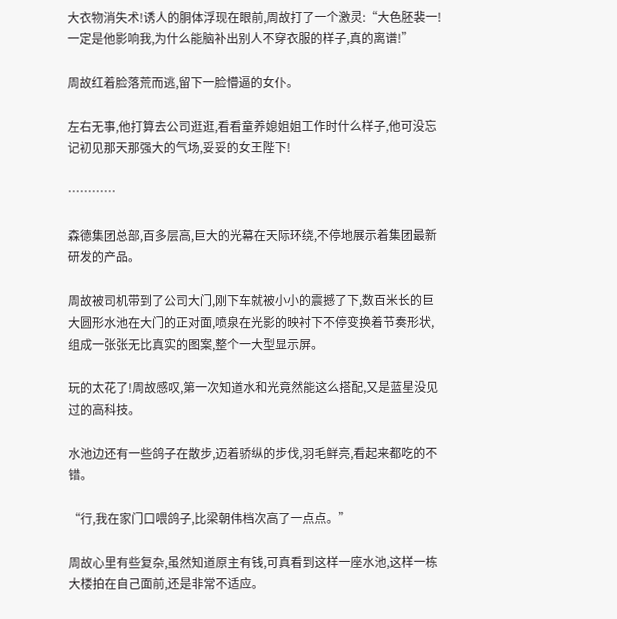大衣物消失术!诱人的胴体浮现在眼前,周故打了一个激灵:“大色胚裴一!一定是他影响我,为什么能脑补出别人不穿衣服的样子,真的离谱!”

周故红着脸落荒而逃,留下一脸懵逼的女仆。

左右无事,他打算去公司逛逛,看看童养媳姐姐工作时什么样子,他可没忘记初见那天那强大的气场,妥妥的女王陛下!

…………

森德集团总部,百多层高,巨大的光幕在天际环绕,不停地展示着集团最新研发的产品。

周故被司机带到了公司大门,刚下车就被小小的震撼了下,数百米长的巨大圆形水池在大门的正对面,喷泉在光影的映衬下不停变换着节奏形状,组成一张张无比真实的图案,整个一大型显示屏。

玩的太花了!周故感叹,第一次知道水和光竟然能这么搭配,又是蓝星没见过的高科技。

水池边还有一些鸽子在散步,迈着骄纵的步伐,羽毛鲜亮,看起来都吃的不错。

“行,我在家门口喂鸽子,比梁朝伟档次高了一点点。”

周故心里有些复杂,虽然知道原主有钱,可真看到这样一座水池,这样一栋大楼拍在自己面前,还是非常不适应。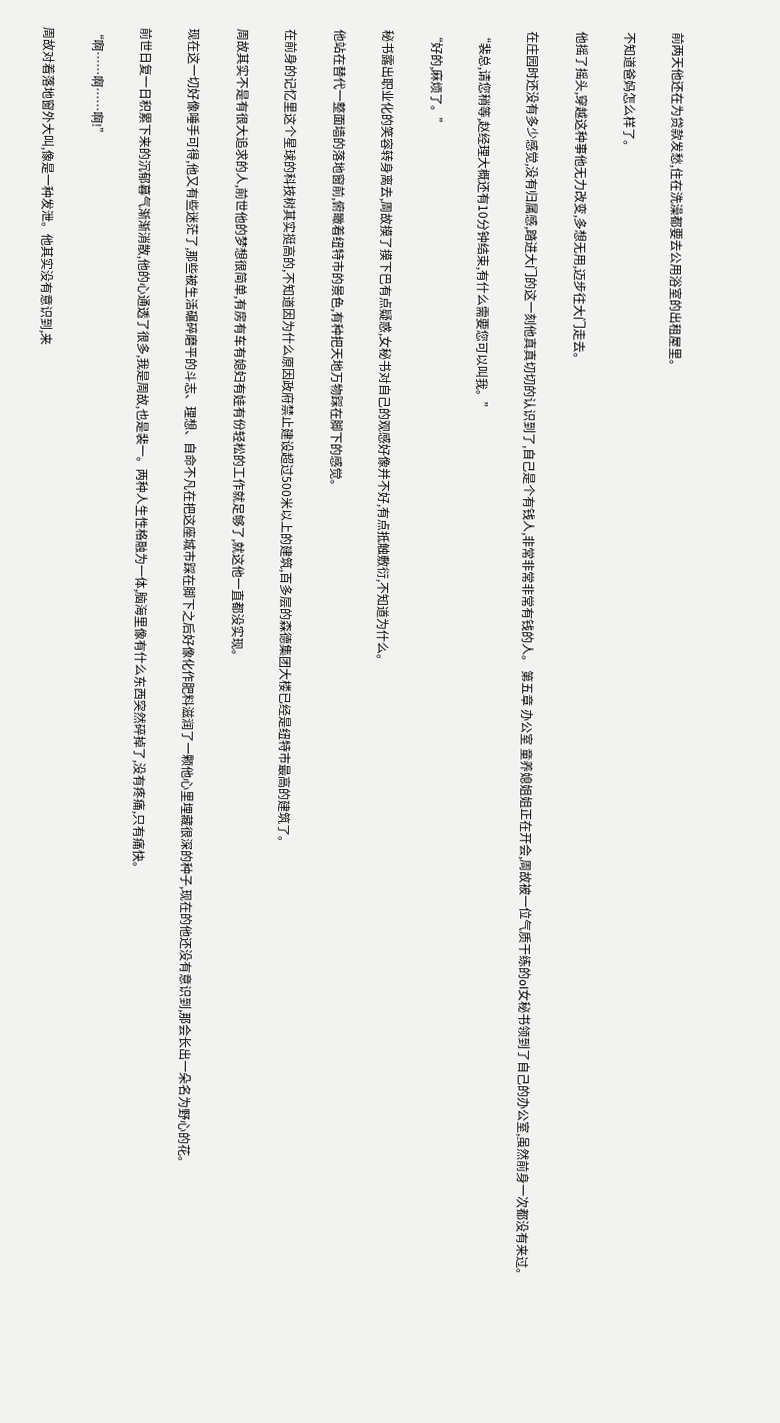前两天他还在为贷款发愁,住在洗澡都要去公用浴室的出租屋里。

不知道爸妈怎么样了。

他摇了摇头,穿越这种事他无力改变,多想无用,迈步往大门走去。

在庄园时还没有多少感觉,没有归属感,踏进大门的这一刻他真真切切的认识到了,自己是个有钱人,非常非常非常有钱的人。 第五章 办公室 童养媳姐姐正在开会,周故被一位气质干练的ol女秘书领到了自己的办公室,虽然前身一次都没有来过。

“裴总,请您稍等,赵经理大概还有10分钟结束,有什么需要您可以叫我。”

“好的,麻烦了。”

秘书露出职业化的笑容转身离去,周故摸了摸下巴有点疑惑,女秘书对自己的观感好像并不好,有点抵触敷衍,不知道为什么。

他站在替代一整面墙的落地窗前,俯瞰着纽特市的景色,有种把天地万物踩在脚下的感觉。

在前身的记忆里这个星球的科技树其实挺高的,不知道因为什么原因政府禁止建设超过500米以上的建筑,百多层的森德集团大楼已经是纽特市最高的建筑了。

周故其实不是有很大追求的人,前世他的梦想很简单,有房有车有媳妇有娃有份轻松的工作就足够了,就这他一直都没实现。

现在这一切好像唾手可得,他又有些迷茫了,那些被生活碾碎磨平的斗志、理想、自命不凡在把这座城市踩在脚下之后好像化作肥料滋润了一颗他心里埋藏很深的种子,现在的他还没有意识到,那会长出一朵名为野心的花。

前世日复一日积累下来的沉郁暮气渐渐消散,他的心通透了很多,我是周故,也是裴一。两种人生性格融为一体,脑海里像有什么东西突然碎掉了,没有疼痛,只有痛快。

“啊……啊……啊!”

周故对着落地窗外大叫,像是一种发泄。他其实没有意识到,来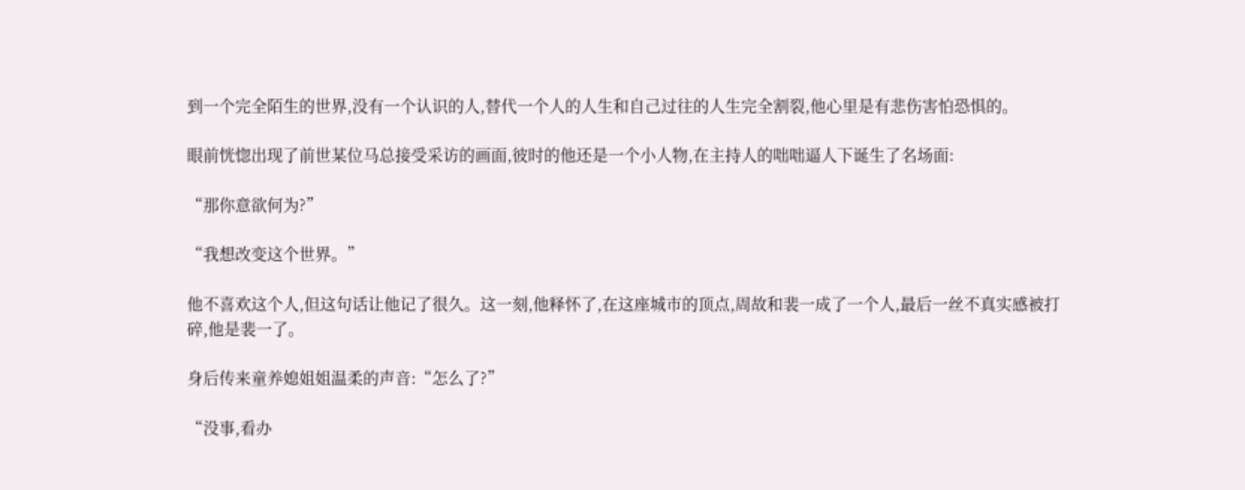到一个完全陌生的世界,没有一个认识的人,替代一个人的人生和自己过往的人生完全割裂,他心里是有悲伤害怕恐惧的。

眼前恍惚出现了前世某位马总接受采访的画面,彼时的他还是一个小人物,在主持人的咄咄逼人下诞生了名场面:

“那你意欲何为?”

“我想改变这个世界。”

他不喜欢这个人,但这句话让他记了很久。这一刻,他释怀了,在这座城市的顶点,周故和裴一成了一个人,最后一丝不真实感被打碎,他是裴一了。

身后传来童养媳姐姐温柔的声音:“怎么了?”

“没事,看办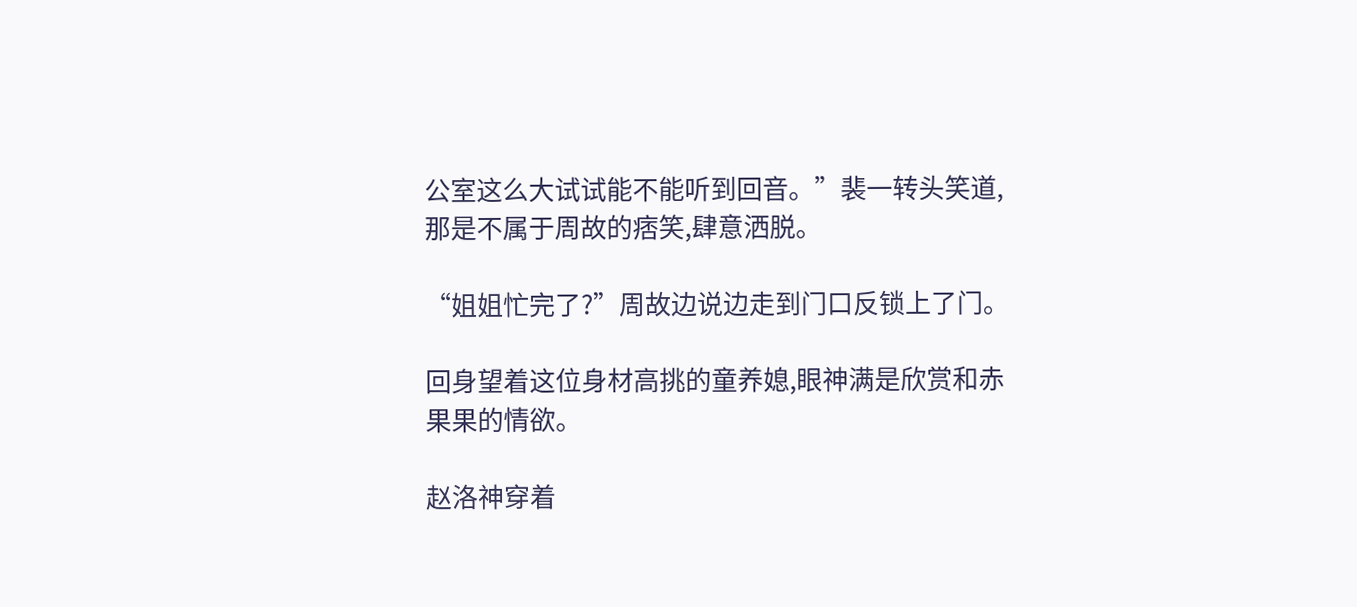公室这么大试试能不能听到回音。”裴一转头笑道,那是不属于周故的痞笑,肆意洒脱。

“姐姐忙完了?”周故边说边走到门口反锁上了门。

回身望着这位身材高挑的童养媳,眼神满是欣赏和赤果果的情欲。

赵洛神穿着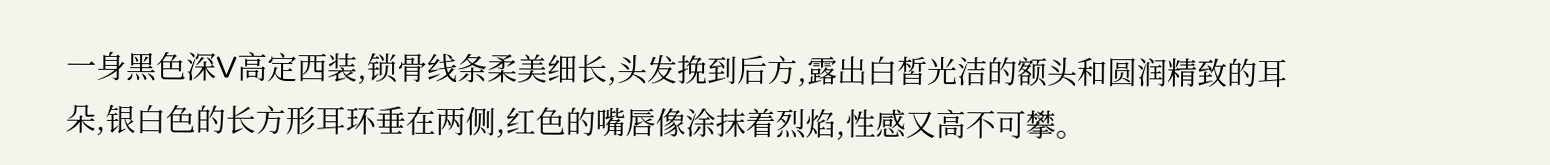一身黑色深V高定西装,锁骨线条柔美细长,头发挽到后方,露出白皙光洁的额头和圆润精致的耳朵,银白色的长方形耳环垂在两侧,红色的嘴唇像涂抹着烈焰,性感又高不可攀。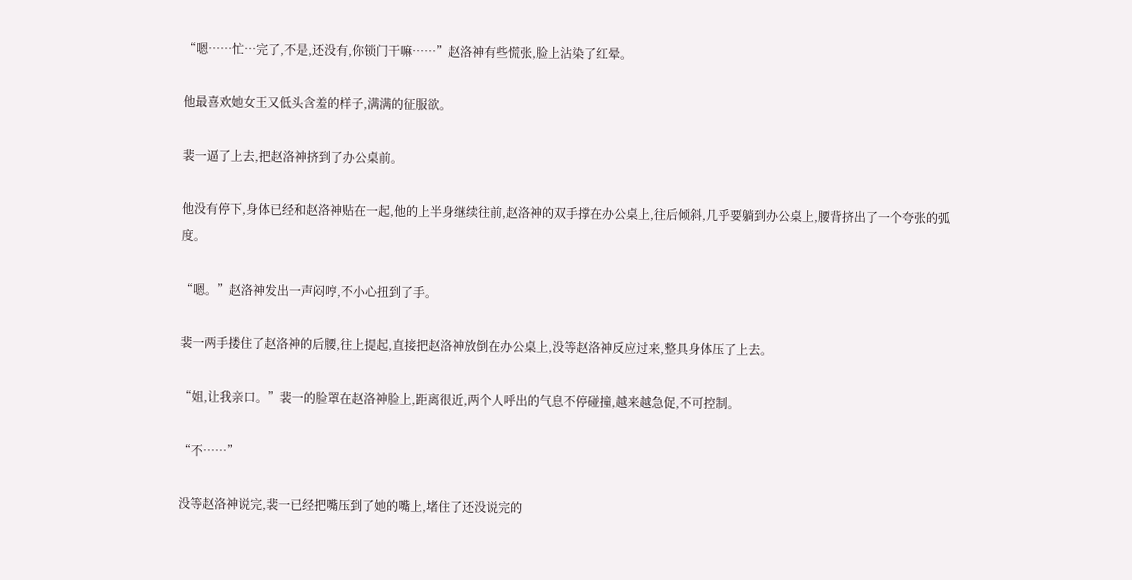“嗯……忙…完了,不是,还没有,你锁门干嘛……”赵洛神有些慌张,脸上沾染了红晕。

他最喜欢她女王又低头含羞的样子,满满的征服欲。

裴一逼了上去,把赵洛神挤到了办公桌前。

他没有停下,身体已经和赵洛神贴在一起,他的上半身继续往前,赵洛神的双手撑在办公桌上,往后倾斜,几乎要躺到办公桌上,腰背挤出了一个夸张的弧度。

“嗯。”赵洛神发出一声闷哼,不小心扭到了手。

裴一两手搂住了赵洛神的后腰,往上提起,直接把赵洛神放倒在办公桌上,没等赵洛神反应过来,整具身体压了上去。

“姐,让我亲口。”裴一的脸罩在赵洛神脸上,距离很近,两个人呼出的气息不停碰撞,越来越急促,不可控制。

“不……”

没等赵洛神说完,裴一已经把嘴压到了她的嘴上,堵住了还没说完的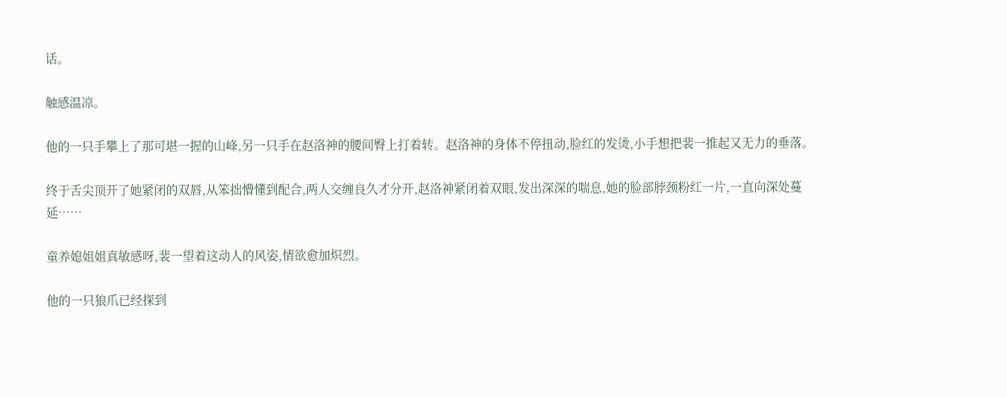话。

触感温凉。

他的一只手攀上了那可堪一握的山峰,另一只手在赵洛神的腰间臀上打着转。赵洛神的身体不停扭动,脸红的发烫,小手想把裴一推起又无力的垂落。

终于舌尖顶开了她紧闭的双唇,从笨拙懵懂到配合,两人交缠良久才分开,赵洛神紧闭着双眼,发出深深的喘息,她的脸部脖颈粉红一片,一直向深处蔓延……

童养媳姐姐真敏感呀,裴一望着这动人的风姿,情欲愈加炽烈。

他的一只狼爪已经探到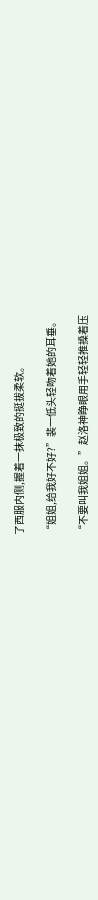了西服内侧,握着一抹极致的挺拔柔软。

“姐姐,给我好不好?”裴一低头轻吻着她的耳垂。

“不要叫我姐姐。”赵洛神睁眼用手轻轻推搡着压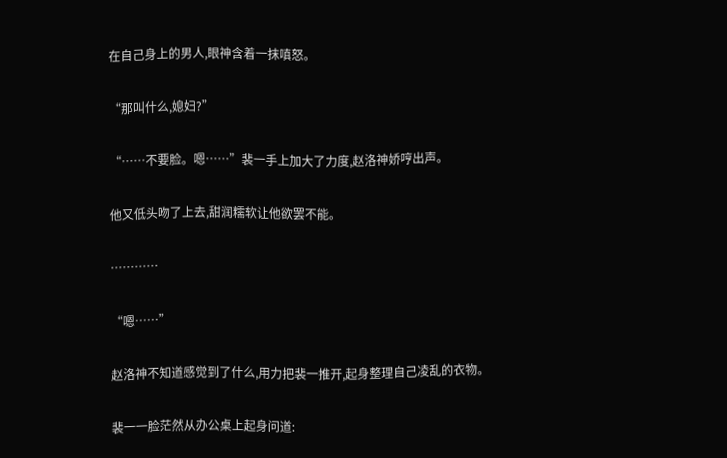在自己身上的男人,眼神含着一抹嗔怒。

“那叫什么,媳妇?”

“……不要脸。嗯……”裴一手上加大了力度,赵洛神娇哼出声。

他又低头吻了上去,甜润糯软让他欲罢不能。

…………

“嗯……”

赵洛神不知道感觉到了什么,用力把裴一推开,起身整理自己凌乱的衣物。

裴一一脸茫然从办公桌上起身问道: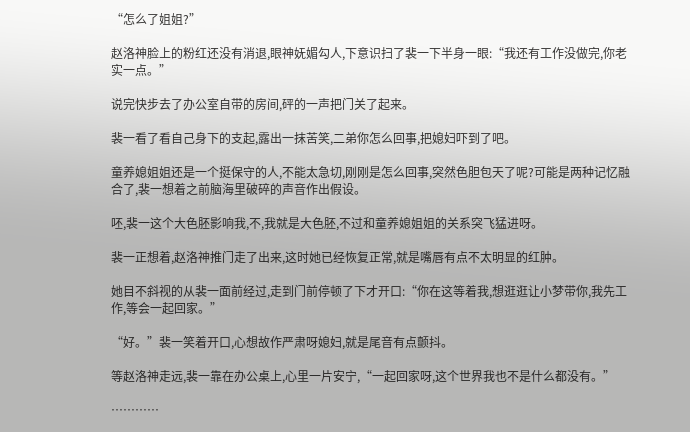“怎么了姐姐?”

赵洛神脸上的粉红还没有消退,眼神妩媚勾人,下意识扫了裴一下半身一眼:“我还有工作没做完,你老实一点。”

说完快步去了办公室自带的房间,砰的一声把门关了起来。

裴一看了看自己身下的支起,露出一抹苦笑,二弟你怎么回事,把媳妇吓到了吧。

童养媳姐姐还是一个挺保守的人,不能太急切,刚刚是怎么回事,突然色胆包天了呢?可能是两种记忆融合了,裴一想着之前脑海里破碎的声音作出假设。

呸,裴一这个大色胚影响我,不,我就是大色胚,不过和童养媳姐姐的关系突飞猛进呀。

裴一正想着,赵洛神推门走了出来,这时她已经恢复正常,就是嘴唇有点不太明显的红肿。

她目不斜视的从裴一面前经过,走到门前停顿了下才开口:“你在这等着我,想逛逛让小梦带你,我先工作,等会一起回家。”

“好。”裴一笑着开口,心想故作严肃呀媳妇,就是尾音有点颤抖。

等赵洛神走远,裴一靠在办公桌上,心里一片安宁,“一起回家呀,这个世界我也不是什么都没有。”

…………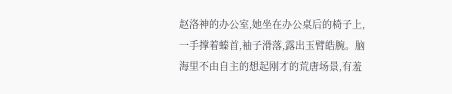赵洛神的办公室,她坐在办公桌后的椅子上,一手撑着螓首,袖子滑落,露出玉臂皓腕。脑海里不由自主的想起刚才的荒唐场景,有羞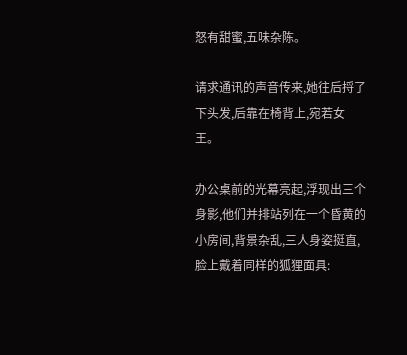怒有甜蜜,五味杂陈。

请求通讯的声音传来,她往后捋了下头发,后靠在椅背上,宛若女王。

办公桌前的光幕亮起,浮现出三个身影,他们并排站列在一个昏黄的小房间,背景杂乱,三人身姿挺直,脸上戴着同样的狐狸面具: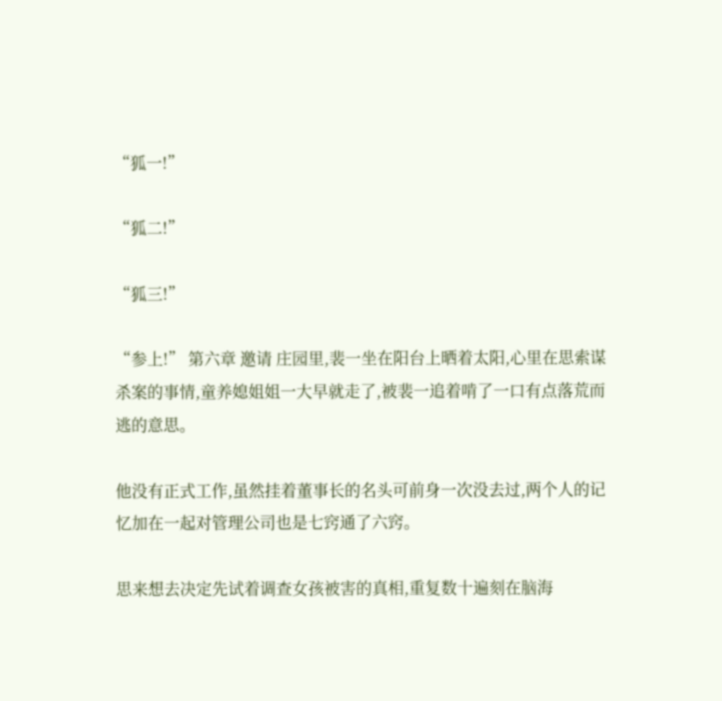“狐一!”

“狐二!”

“狐三!”

“参上!” 第六章 邀请 庄园里,裴一坐在阳台上晒着太阳,心里在思索谋杀案的事情,童养媳姐姐一大早就走了,被裴一追着啃了一口有点落荒而逃的意思。

他没有正式工作,虽然挂着董事长的名头可前身一次没去过,两个人的记忆加在一起对管理公司也是七窍通了六窍。

思来想去决定先试着调查女孩被害的真相,重复数十遍刻在脑海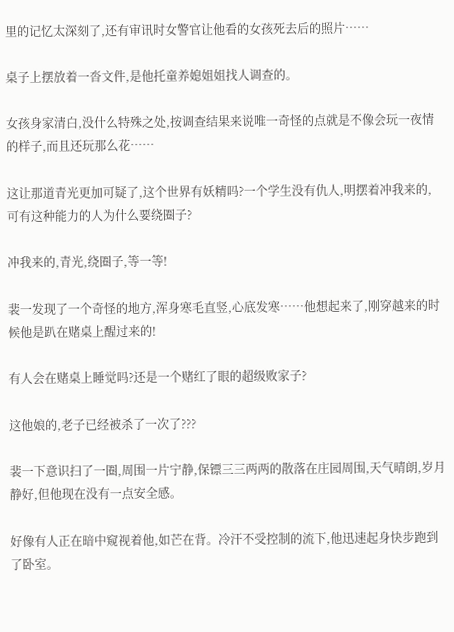里的记忆太深刻了,还有审讯时女警官让他看的女孩死去后的照片……

桌子上摆放着一沓文件,是他托童养媳姐姐找人调查的。

女孩身家清白,没什么特殊之处,按调查结果来说唯一奇怪的点就是不像会玩一夜情的样子,而且还玩那么花……

这让那道青光更加可疑了,这个世界有妖精吗?一个学生没有仇人,明摆着冲我来的,可有这种能力的人为什么要绕圈子?

冲我来的,青光,绕圈子,等一等!

裴一发现了一个奇怪的地方,浑身寒毛直竖,心底发寒……他想起来了,刚穿越来的时候他是趴在赌桌上醒过来的!

有人会在赌桌上睡觉吗?还是一个赌红了眼的超级败家子?

这他娘的,老子已经被杀了一次了???

裴一下意识扫了一圈,周围一片宁静,保镖三三两两的散落在庄园周围,天气晴朗,岁月静好,但他现在没有一点安全感。

好像有人正在暗中窥视着他,如芒在背。冷汗不受控制的流下,他迅速起身快步跑到了卧室。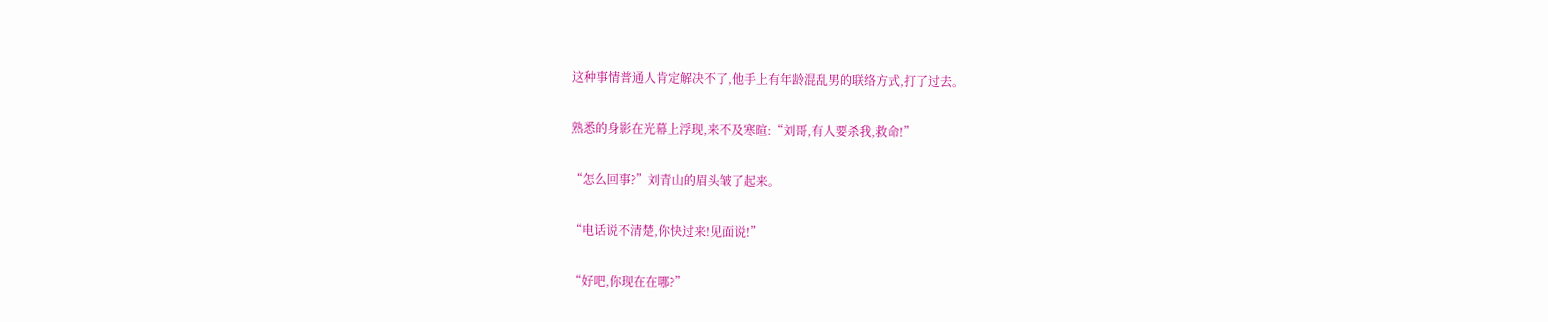这种事情普通人肯定解决不了,他手上有年龄混乱男的联络方式,打了过去。

熟悉的身影在光幕上浮现,来不及寒暄:“刘哥,有人要杀我,救命!”

“怎么回事?”刘青山的眉头皱了起来。

“电话说不清楚,你快过来!见面说!”

“好吧,你现在在哪?”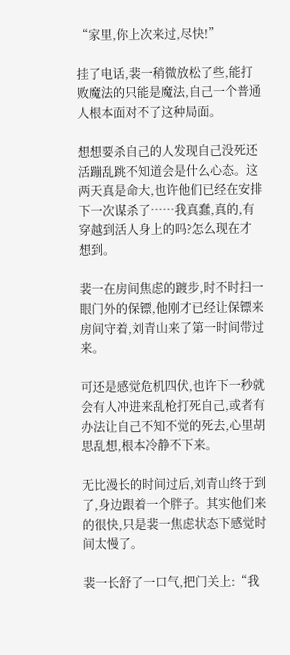“家里,你上次来过,尽快!”

挂了电话,裴一稍微放松了些,能打败魔法的只能是魔法,自己一个普通人根本面对不了这种局面。

想想要杀自己的人发现自己没死还活蹦乱跳不知道会是什么心态。这两天真是命大,也许他们已经在安排下一次谋杀了……我真蠢,真的,有穿越到活人身上的吗?怎么现在才想到。

裴一在房间焦虑的踱步,时不时扫一眼门外的保镖,他刚才已经让保镖来房间守着,刘青山来了第一时间带过来。

可还是感觉危机四伏,也许下一秒就会有人冲进来乱枪打死自己,或者有办法让自己不知不觉的死去,心里胡思乱想,根本冷静不下来。

无比漫长的时间过后,刘青山终于到了,身边跟着一个胖子。其实他们来的很快,只是裴一焦虑状态下感觉时间太慢了。

裴一长舒了一口气,把门关上:“我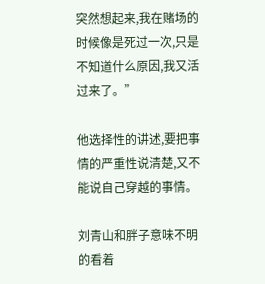突然想起来,我在赌场的时候像是死过一次,只是不知道什么原因,我又活过来了。”

他选择性的讲述,要把事情的严重性说清楚,又不能说自己穿越的事情。

刘青山和胖子意味不明的看着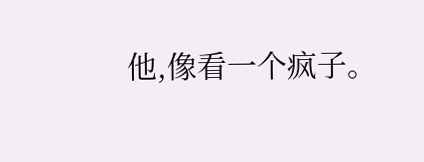他,像看一个疯子。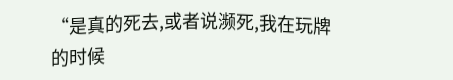“是真的死去,或者说濒死,我在玩牌的时候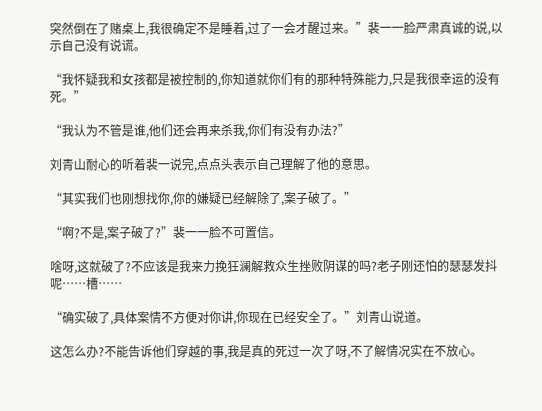突然倒在了赌桌上,我很确定不是睡着,过了一会才醒过来。”裴一一脸严肃真诚的说,以示自己没有说谎。

“我怀疑我和女孩都是被控制的,你知道就你们有的那种特殊能力,只是我很幸运的没有死。”

“我认为不管是谁,他们还会再来杀我,你们有没有办法?”

刘青山耐心的听着裴一说完,点点头表示自己理解了他的意思。

“其实我们也刚想找你,你的嫌疑已经解除了,案子破了。”

“啊?不是,案子破了?”裴一一脸不可置信。

啥呀,这就破了?不应该是我来力挽狂澜解救众生挫败阴谋的吗?老子刚还怕的瑟瑟发抖呢……槽……

“确实破了,具体案情不方便对你讲,你现在已经安全了。”刘青山说道。

这怎么办?不能告诉他们穿越的事,我是真的死过一次了呀,不了解情况实在不放心。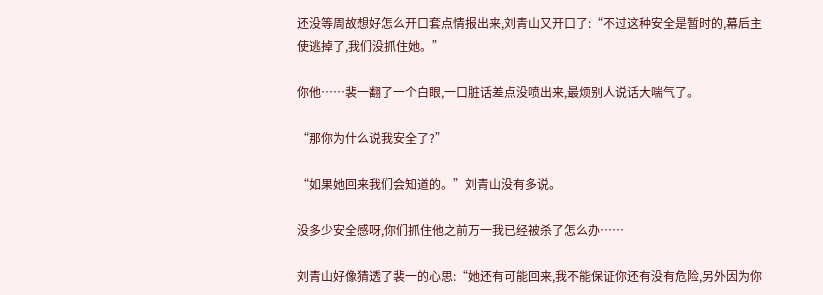还没等周故想好怎么开口套点情报出来,刘青山又开口了:“不过这种安全是暂时的,幕后主使逃掉了,我们没抓住她。”

你他……裴一翻了一个白眼,一口脏话差点没喷出来,最烦别人说话大喘气了。

“那你为什么说我安全了?”

“如果她回来我们会知道的。”刘青山没有多说。

没多少安全感呀,你们抓住他之前万一我已经被杀了怎么办……

刘青山好像猜透了裴一的心思:“她还有可能回来,我不能保证你还有没有危险,另外因为你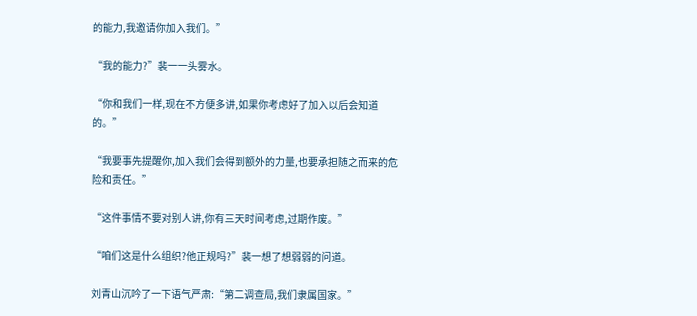的能力,我邀请你加入我们。”

“我的能力?”裴一一头雾水。

“你和我们一样,现在不方便多讲,如果你考虑好了加入以后会知道的。”

“我要事先提醒你,加入我们会得到额外的力量,也要承担随之而来的危险和责任。”

“这件事情不要对别人讲,你有三天时间考虑,过期作废。”

“咱们这是什么组织?他正规吗?”裴一想了想弱弱的问道。

刘青山沉吟了一下语气严肃:“第二调查局,我们隶属国家。”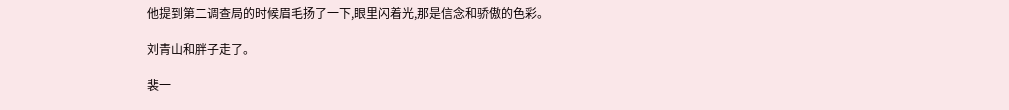他提到第二调查局的时候眉毛扬了一下,眼里闪着光,那是信念和骄傲的色彩。

刘青山和胖子走了。

裴一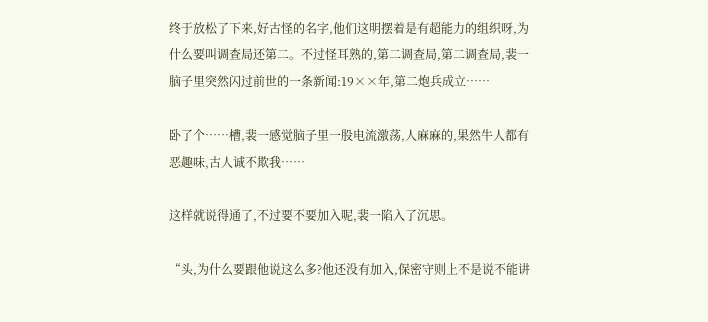终于放松了下来,好古怪的名字,他们这明摆着是有超能力的组织呀,为什么要叫调查局还第二。不过怪耳熟的,第二调查局,第二调查局,裴一脑子里突然闪过前世的一条新闻:19××年,第二炮兵成立……

卧了个……槽,裴一感觉脑子里一股电流激荡,人麻麻的,果然牛人都有恶趣味,古人诚不欺我……

这样就说得通了,不过要不要加入呢,裴一陷入了沉思。

“头,为什么要跟他说这么多?他还没有加入,保密守则上不是说不能讲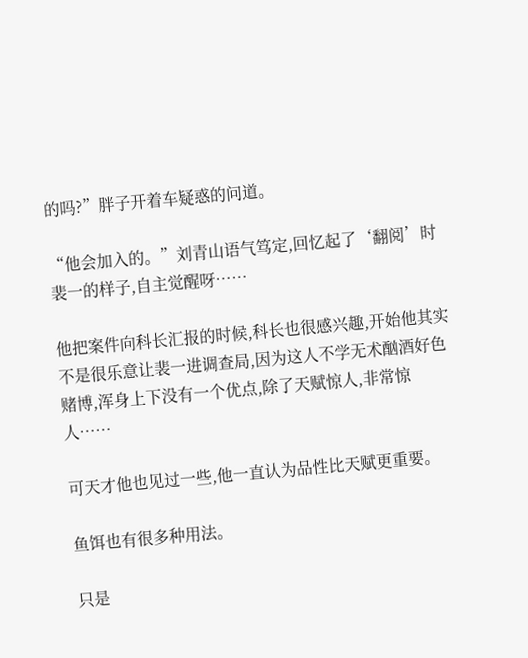的吗?”胖子开着车疑惑的问道。

“他会加入的。”刘青山语气笃定,回忆起了‘翻阅’时裴一的样子,自主觉醒呀……

他把案件向科长汇报的时候,科长也很感兴趣,开始他其实不是很乐意让裴一进调查局,因为这人不学无术酗酒好色赌博,浑身上下没有一个优点,除了天赋惊人,非常惊人……

可天才他也见过一些,他一直认为品性比天赋更重要。

鱼饵也有很多种用法。

只是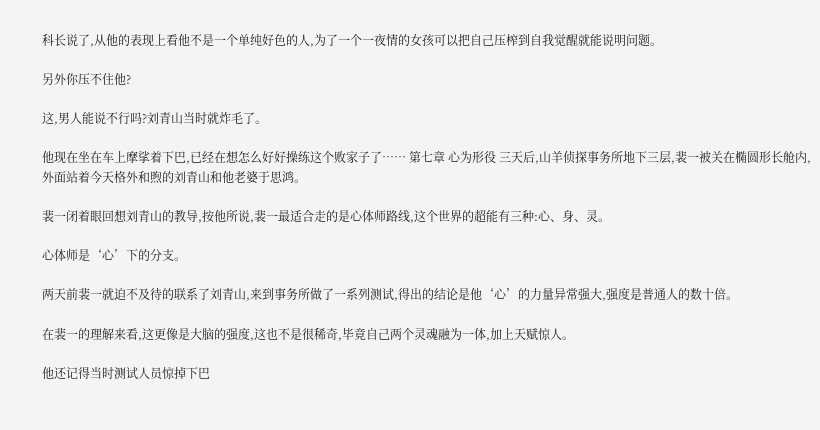科长说了,从他的表现上看他不是一个单纯好色的人,为了一个一夜情的女孩可以把自己压榨到自我觉醒就能说明问题。

另外你压不住他?

这,男人能说不行吗?刘青山当时就炸毛了。

他现在坐在车上摩挲着下巴,已经在想怎么好好操练这个败家子了…… 第七章 心为形役 三天后,山羊侦探事务所地下三层,裴一被关在椭圆形长舱内,外面站着今天格外和煦的刘青山和他老婆于思鸿。

裴一闭着眼回想刘青山的教导,按他所说,裴一最适合走的是心体师路线,这个世界的超能有三种:心、身、灵。

心体师是‘心’下的分支。

两天前裴一就迫不及待的联系了刘青山,来到事务所做了一系列测试,得出的结论是他‘心’的力量异常强大,强度是普通人的数十倍。

在裴一的理解来看,这更像是大脑的强度,这也不是很稀奇,毕竟自己两个灵魂融为一体,加上天赋惊人。

他还记得当时测试人员惊掉下巴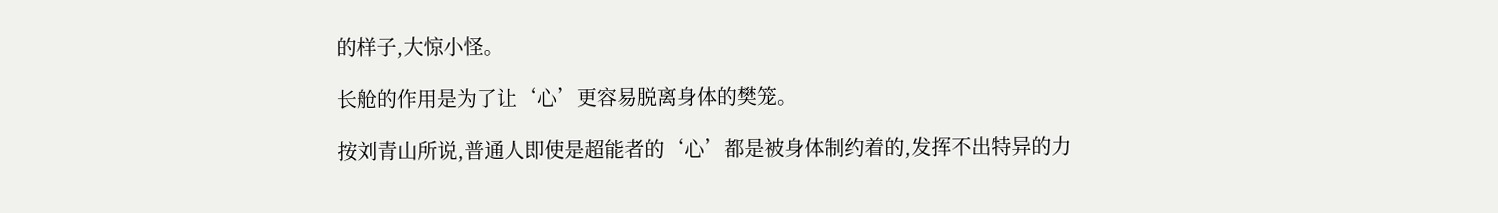的样子,大惊小怪。

长舱的作用是为了让‘心’更容易脱离身体的樊笼。

按刘青山所说,普通人即使是超能者的‘心’都是被身体制约着的,发挥不出特异的力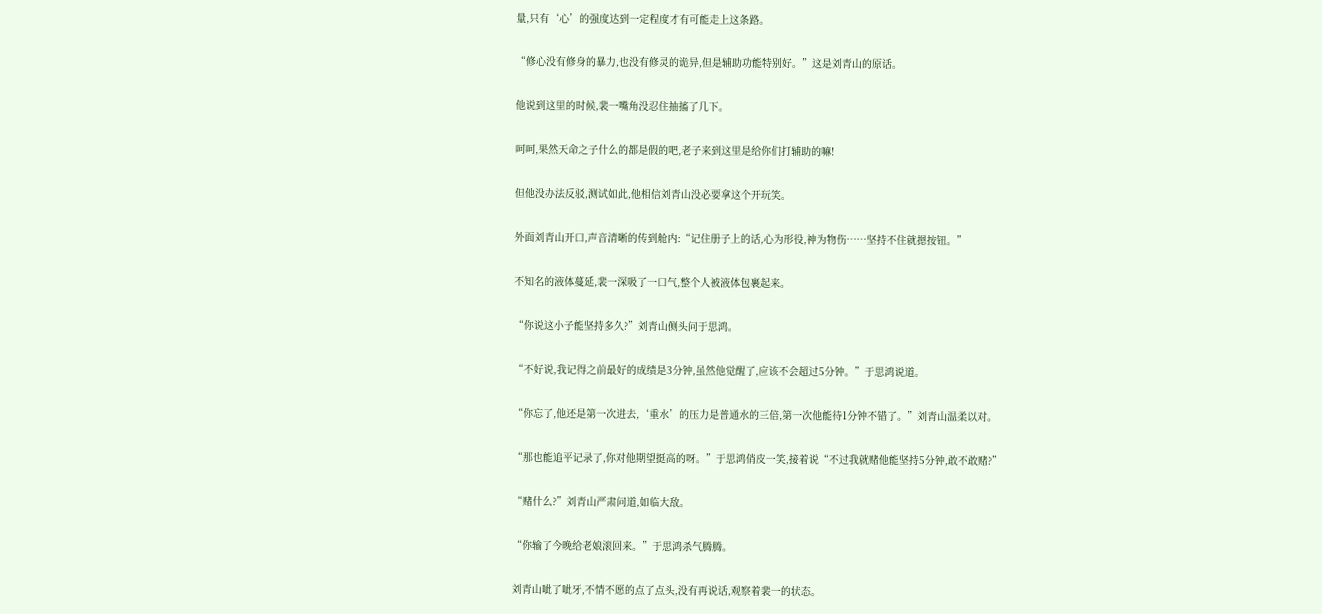量,只有‘心’的强度达到一定程度才有可能走上这条路。

“修心没有修身的暴力,也没有修灵的诡异,但是辅助功能特别好。”这是刘青山的原话。

他说到这里的时候,裴一嘴角没忍住抽搐了几下。

呵呵,果然天命之子什么的都是假的吧,老子来到这里是给你们打辅助的嘛!

但他没办法反驳,测试如此,他相信刘青山没必要拿这个开玩笑。

外面刘青山开口,声音清晰的传到舱内:“记住册子上的话,心为形役,神为物伤……坚持不住就摁按钮。”

不知名的液体蔓延,裴一深吸了一口气,整个人被液体包裹起来。

“你说这小子能坚持多久?”刘青山侧头问于思鸿。

“不好说,我记得之前最好的成绩是3分钟,虽然他觉醒了,应该不会超过5分钟。”于思鸿说道。

“你忘了,他还是第一次进去,‘重水’的压力是普通水的三倍,第一次他能待1分钟不错了。”刘青山温柔以对。

“那也能追平记录了,你对他期望挺高的呀。”于思鸿俏皮一笑,接着说“不过我就赌他能坚持5分钟,敢不敢赌?”

“赌什么?”刘青山严肃问道,如临大敌。

“你输了今晚给老娘滚回来。”于思鸿杀气腾腾。

刘青山呲了呲牙,不情不愿的点了点头,没有再说话,观察着裴一的状态。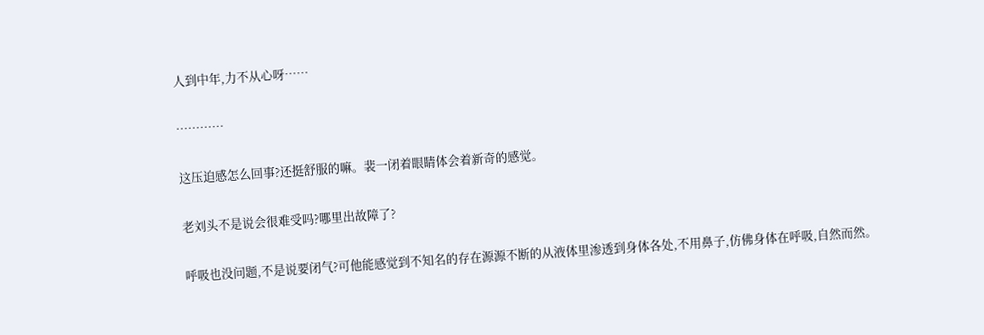人到中年,力不从心呀……

…………

这压迫感怎么回事?还挺舒服的嘛。裴一闭着眼睛体会着新奇的感觉。

老刘头不是说会很难受吗?哪里出故障了?

呼吸也没问题,不是说要闭气?可他能感觉到不知名的存在源源不断的从液体里渗透到身体各处,不用鼻子,仿佛身体在呼吸,自然而然。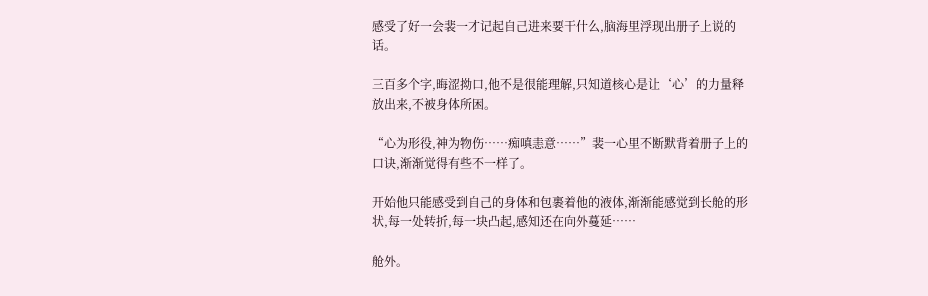感受了好一会裴一才记起自己进来要干什么,脑海里浮现出册子上说的话。

三百多个字,晦涩拗口,他不是很能理解,只知道核心是让‘心’的力量释放出来,不被身体所困。

“心为形役,神为物伤……痴嗔恚意……”裴一心里不断默背着册子上的口诀,渐渐觉得有些不一样了。

开始他只能感受到自己的身体和包裹着他的液体,渐渐能感觉到长舱的形状,每一处转折,每一块凸起,感知还在向外蔓延……

舱外。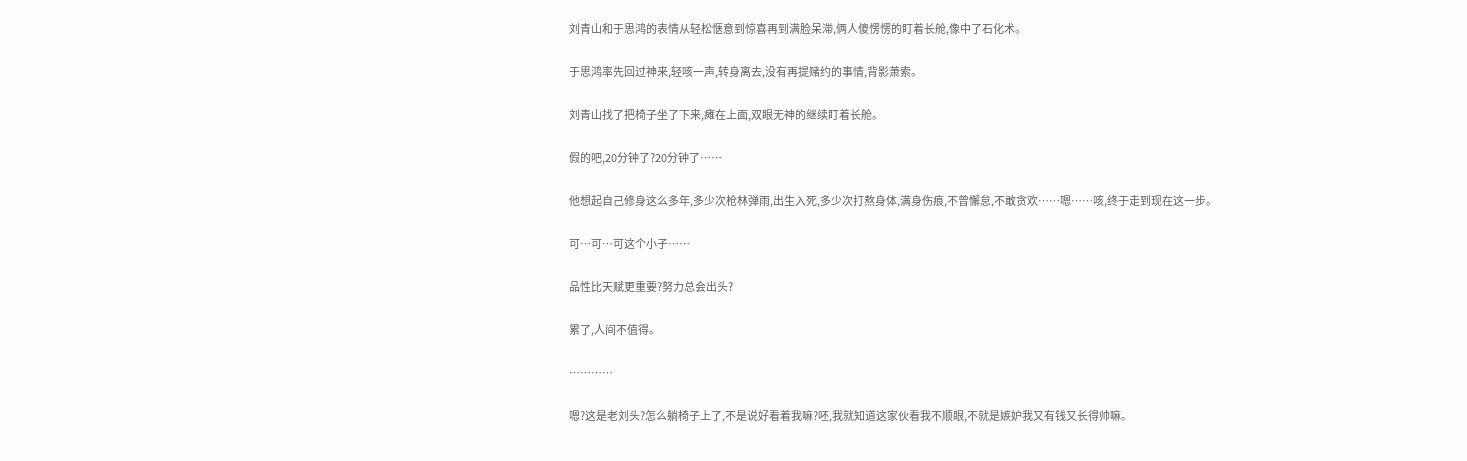刘青山和于思鸿的表情从轻松惬意到惊喜再到满脸呆滞,俩人傻愣愣的盯着长舱,像中了石化术。

于思鸿率先回过神来,轻咳一声,转身离去,没有再提赌约的事情,背影萧索。

刘青山找了把椅子坐了下来,瘫在上面,双眼无神的继续盯着长舱。

假的吧,20分钟了?20分钟了……

他想起自己修身这么多年,多少次枪林弹雨,出生入死,多少次打熬身体,满身伤痕,不曾懈怠,不敢贪欢……嗯……咳,终于走到现在这一步。

可…可…可这个小子……

品性比天赋更重要?努力总会出头?

累了,人间不值得。

…………

嗯?这是老刘头?怎么躺椅子上了,不是说好看着我嘛?呸,我就知道这家伙看我不顺眼,不就是嫉妒我又有钱又长得帅嘛。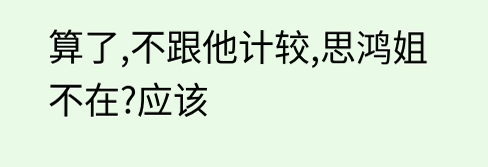算了,不跟他计较,思鸿姐不在?应该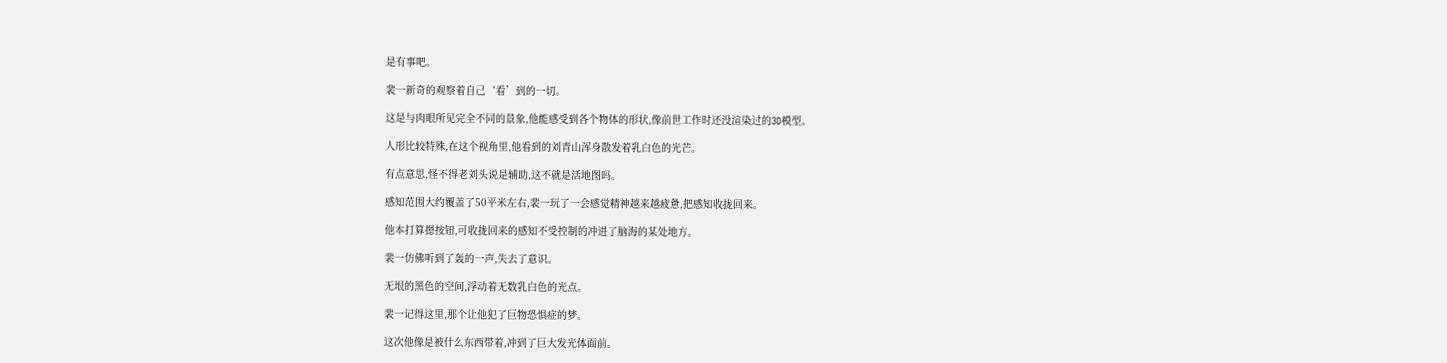是有事吧。

裴一新奇的观察着自己‘看’到的一切。

这是与肉眼所见完全不同的景象,他能感受到各个物体的形状,像前世工作时还没渲染过的3D模型。

人形比较特殊,在这个视角里,他看到的刘青山浑身散发着乳白色的光芒。

有点意思,怪不得老刘头说是辅助,这不就是活地图吗。

感知范围大约覆盖了50平米左右,裴一玩了一会感觉精神越来越疲惫,把感知收拢回来。

他本打算摁按钮,可收拢回来的感知不受控制的冲进了脑海的某处地方。

裴一仿佛听到了轰的一声,失去了意识。

无垠的黑色的空间,浮动着无数乳白色的光点。

裴一记得这里,那个让他犯了巨物恐惧症的梦。

这次他像是被什么东西带着,冲到了巨大发光体面前。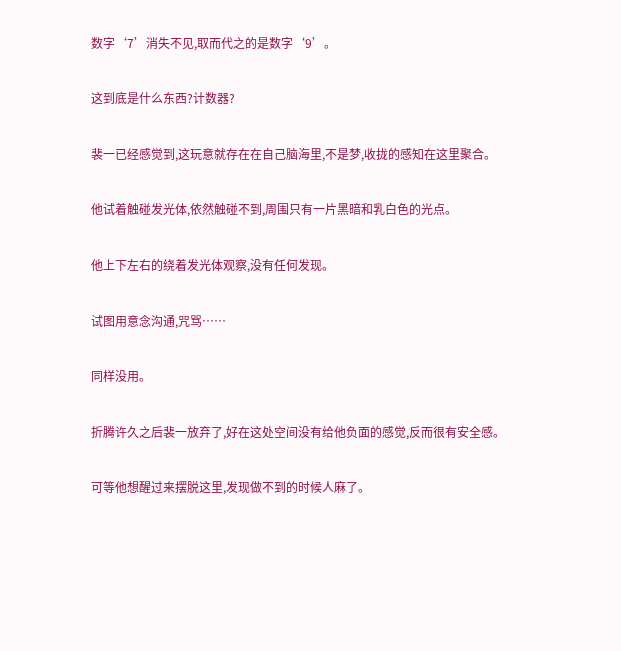数字‘7’消失不见,取而代之的是数字‘9’。

这到底是什么东西?计数器?

裴一已经感觉到,这玩意就存在在自己脑海里,不是梦,收拢的感知在这里聚合。

他试着触碰发光体,依然触碰不到,周围只有一片黑暗和乳白色的光点。

他上下左右的绕着发光体观察,没有任何发现。

试图用意念沟通,咒骂……

同样没用。

折腾许久之后裴一放弃了,好在这处空间没有给他负面的感觉,反而很有安全感。

可等他想醒过来摆脱这里,发现做不到的时候人麻了。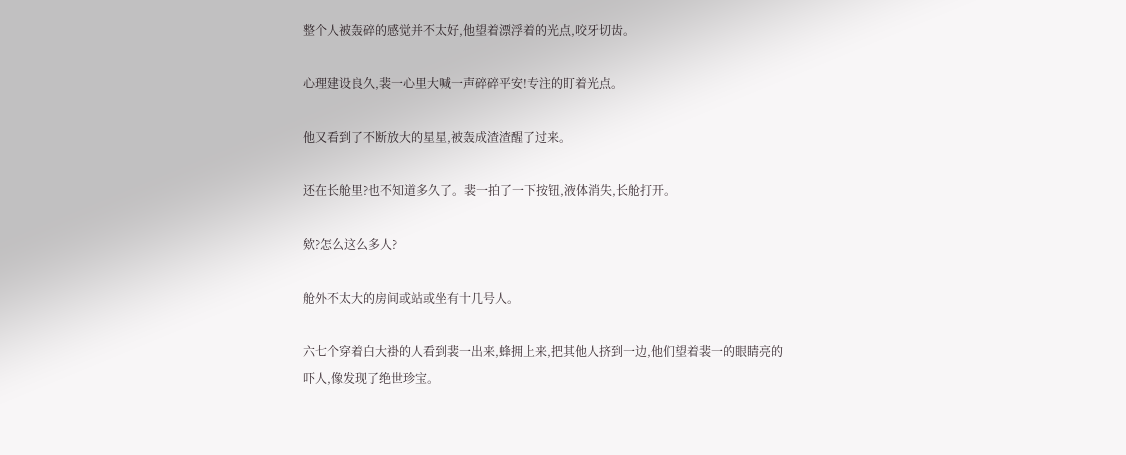整个人被轰碎的感觉并不太好,他望着漂浮着的光点,咬牙切齿。

心理建设良久,裴一心里大喊一声碎碎平安!专注的盯着光点。

他又看到了不断放大的星星,被轰成渣渣醒了过来。

还在长舱里?也不知道多久了。裴一拍了一下按钮,液体消失,长舱打开。

欸?怎么这么多人?

舱外不太大的房间或站或坐有十几号人。

六七个穿着白大褂的人看到裴一出来,蜂拥上来,把其他人挤到一边,他们望着裴一的眼睛亮的吓人,像发现了绝世珍宝。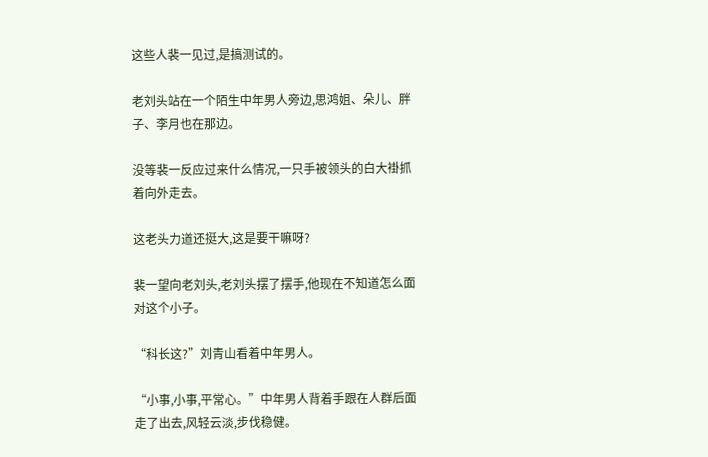这些人裴一见过,是搞测试的。

老刘头站在一个陌生中年男人旁边,思鸿姐、朵儿、胖子、李月也在那边。

没等裴一反应过来什么情况,一只手被领头的白大褂抓着向外走去。

这老头力道还挺大,这是要干嘛呀?

裴一望向老刘头,老刘头摆了摆手,他现在不知道怎么面对这个小子。

“科长这?”刘青山看着中年男人。

“小事,小事,平常心。”中年男人背着手跟在人群后面走了出去,风轻云淡,步伐稳健。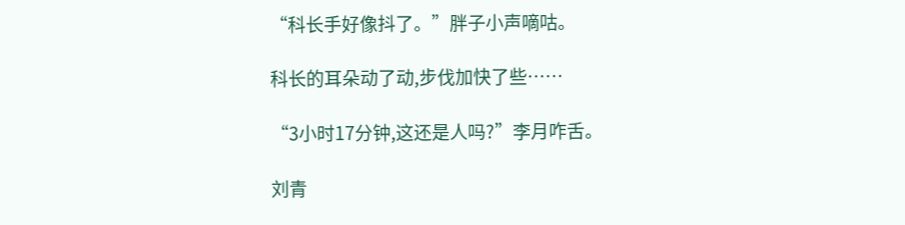“科长手好像抖了。”胖子小声嘀咕。

科长的耳朵动了动,步伐加快了些……

“3小时17分钟,这还是人吗?”李月咋舌。

刘青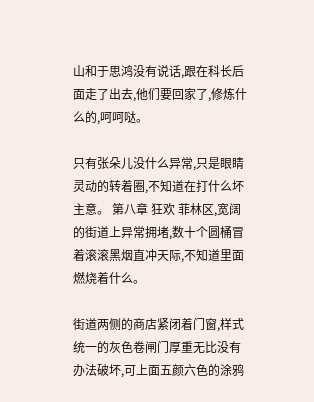山和于思鸿没有说话,跟在科长后面走了出去,他们要回家了,修炼什么的,呵呵哒。

只有张朵儿没什么异常,只是眼睛灵动的转着圈,不知道在打什么坏主意。 第八章 狂欢 菲林区,宽阔的街道上异常拥堵,数十个圆桶冒着滚滚黑烟直冲天际,不知道里面燃烧着什么。

街道两侧的商店紧闭着门窗,样式统一的灰色卷闸门厚重无比没有办法破坏,可上面五颜六色的涂鸦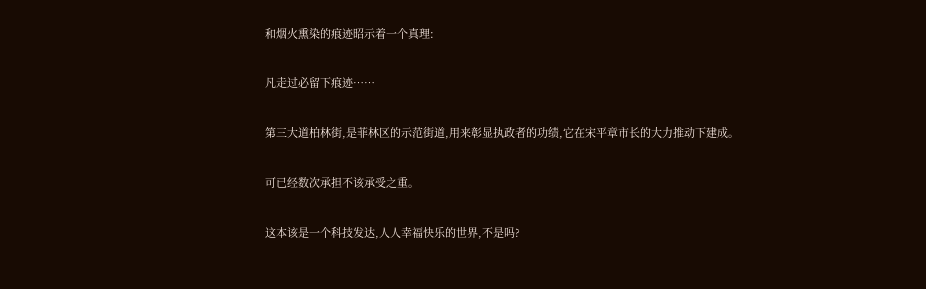和烟火熏染的痕迹昭示着一个真理:

凡走过必留下痕迹……

第三大道柏林街,是菲林区的示范街道,用来彰显执政者的功绩,它在宋平章市长的大力推动下建成。

可已经数次承担不该承受之重。

这本该是一个科技发达,人人幸福快乐的世界,不是吗?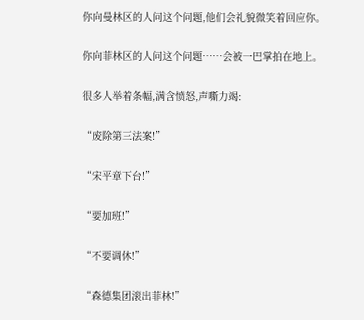你向曼林区的人问这个问题,他们会礼貌微笑着回应你。

你向菲林区的人问这个问题……会被一巴掌拍在地上。

很多人举着条幅,满含愤怒,声嘶力竭:

“废除第三法案!”

“宋平章下台!”

“要加班!”

“不要调休!”

“森德集团滚出菲林!”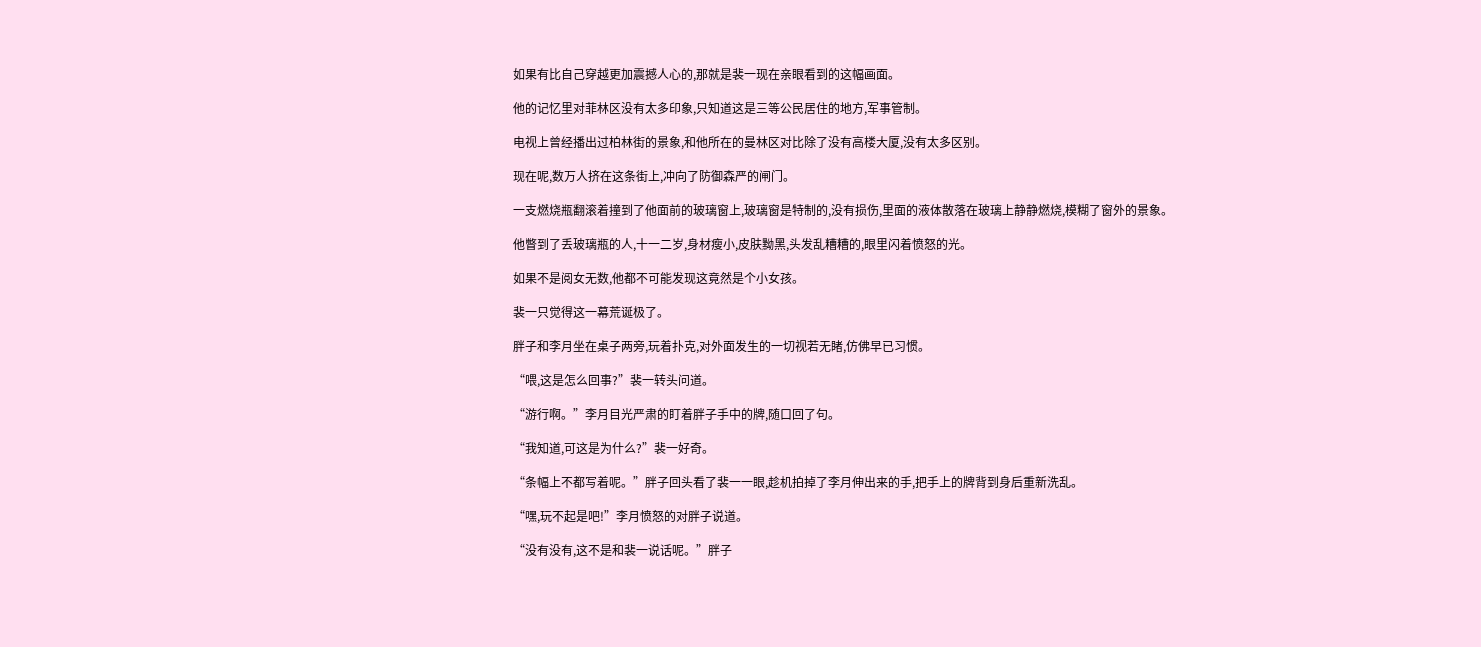如果有比自己穿越更加震撼人心的,那就是裴一现在亲眼看到的这幅画面。

他的记忆里对菲林区没有太多印象,只知道这是三等公民居住的地方,军事管制。

电视上曾经播出过柏林街的景象,和他所在的曼林区对比除了没有高楼大厦,没有太多区别。

现在呢,数万人挤在这条街上,冲向了防御森严的闸门。

一支燃烧瓶翻滚着撞到了他面前的玻璃窗上,玻璃窗是特制的,没有损伤,里面的液体散落在玻璃上静静燃烧,模糊了窗外的景象。

他瞥到了丢玻璃瓶的人,十一二岁,身材瘦小,皮肤黝黑,头发乱糟糟的,眼里闪着愤怒的光。

如果不是阅女无数,他都不可能发现这竟然是个小女孩。

裴一只觉得这一幕荒诞极了。

胖子和李月坐在桌子两旁,玩着扑克,对外面发生的一切视若无睹,仿佛早已习惯。

“喂,这是怎么回事?”裴一转头问道。

“游行啊。”李月目光严肃的盯着胖子手中的牌,随口回了句。

“我知道,可这是为什么?”裴一好奇。

“条幅上不都写着呢。”胖子回头看了裴一一眼,趁机拍掉了李月伸出来的手,把手上的牌背到身后重新洗乱。

“嘿,玩不起是吧!”李月愤怒的对胖子说道。

“没有没有,这不是和裴一说话呢。”胖子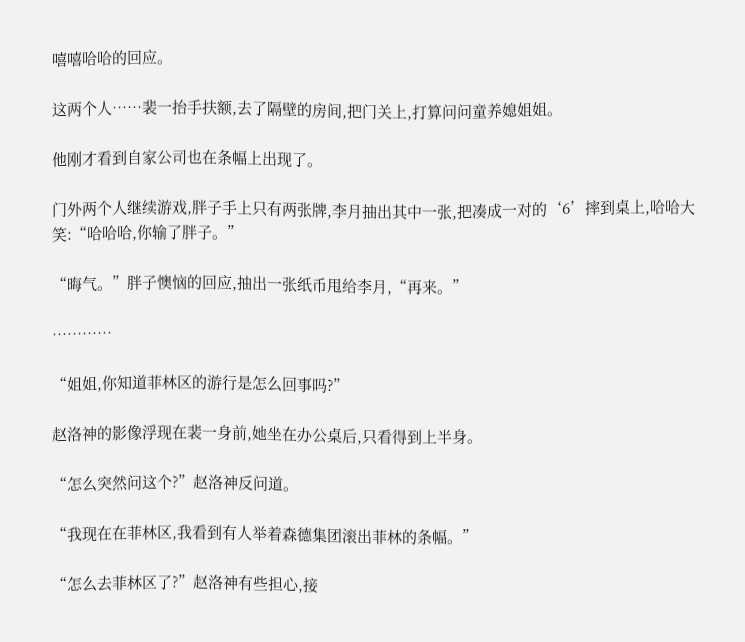嘻嘻哈哈的回应。

这两个人……裴一抬手扶额,去了隔壁的房间,把门关上,打算问问童养媳姐姐。

他刚才看到自家公司也在条幅上出现了。

门外两个人继续游戏,胖子手上只有两张牌,李月抽出其中一张,把凑成一对的‘6’摔到桌上,哈哈大笑:“哈哈哈,你输了胖子。”

“晦气。”胖子懊恼的回应,抽出一张纸币甩给李月,“再来。”

…………

“姐姐,你知道菲林区的游行是怎么回事吗?”

赵洛神的影像浮现在裴一身前,她坐在办公桌后,只看得到上半身。

“怎么突然问这个?”赵洛神反问道。

“我现在在菲林区,我看到有人举着森德集团滚出菲林的条幅。”

“怎么去菲林区了?”赵洛神有些担心,接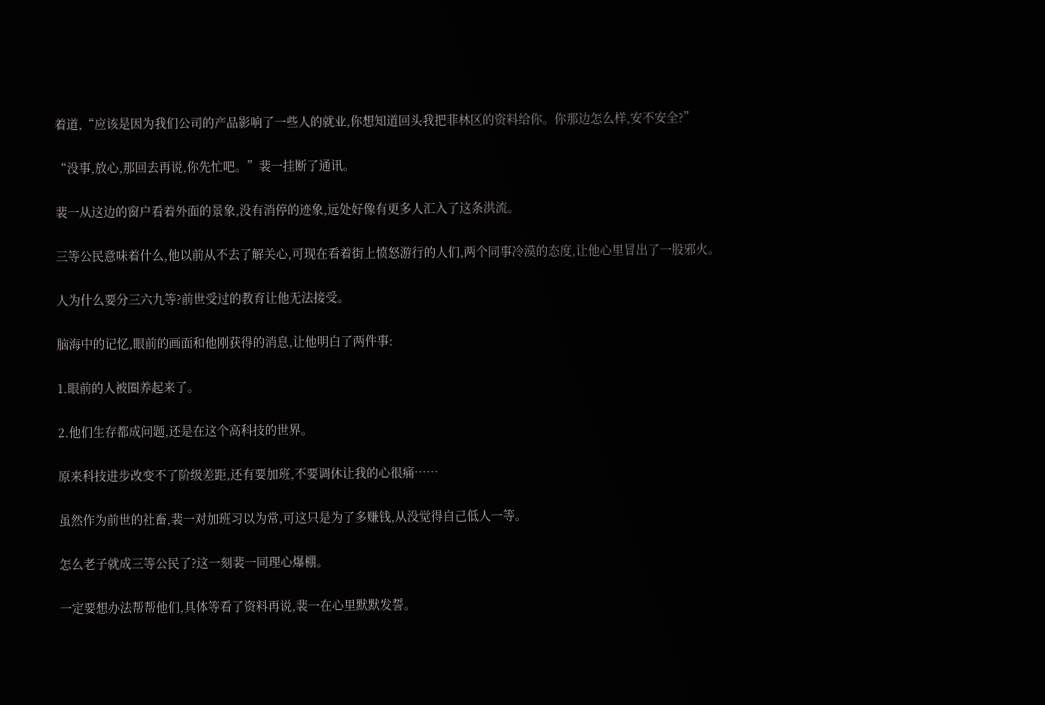着道,“应该是因为我们公司的产品影响了一些人的就业,你想知道回头我把菲林区的资料给你。你那边怎么样,安不安全?”

“没事,放心,那回去再说,你先忙吧。”裴一挂断了通讯。

裴一从这边的窗户看着外面的景象,没有消停的迹象,远处好像有更多人汇入了这条洪流。

三等公民意味着什么,他以前从不去了解关心,可现在看着街上愤怒游行的人们,两个同事冷漠的态度,让他心里冒出了一股邪火。

人为什么要分三六九等?前世受过的教育让他无法接受。

脑海中的记忆,眼前的画面和他刚获得的消息,让他明白了两件事:

1.眼前的人被圈养起来了。

2.他们生存都成问题,还是在这个高科技的世界。

原来科技进步改变不了阶级差距,还有要加班,不要调休让我的心很痛……

虽然作为前世的社畜,裴一对加班习以为常,可这只是为了多赚钱,从没觉得自己低人一等。

怎么老子就成三等公民了?这一刻裴一同理心爆棚。

一定要想办法帮帮他们,具体等看了资料再说,裴一在心里默默发誓。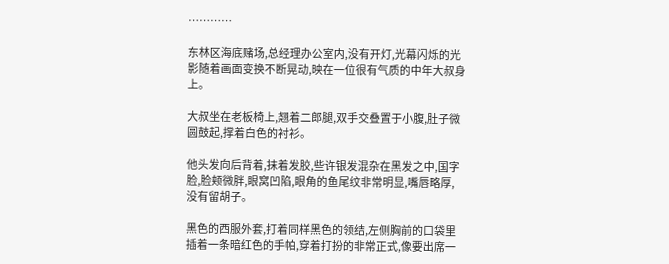…………

东林区海底赌场,总经理办公室内,没有开灯,光幕闪烁的光影随着画面变换不断晃动,映在一位很有气质的中年大叔身上。

大叔坐在老板椅上,翘着二郎腿,双手交叠置于小腹,肚子微圆鼓起,撑着白色的衬衫。

他头发向后背着,抹着发胶,些许银发混杂在黑发之中,国字脸,脸颊微胖,眼窝凹陷,眼角的鱼尾纹非常明显,嘴唇略厚,没有留胡子。

黑色的西服外套,打着同样黑色的领结,左侧胸前的口袋里插着一条暗红色的手帕,穿着打扮的非常正式,像要出席一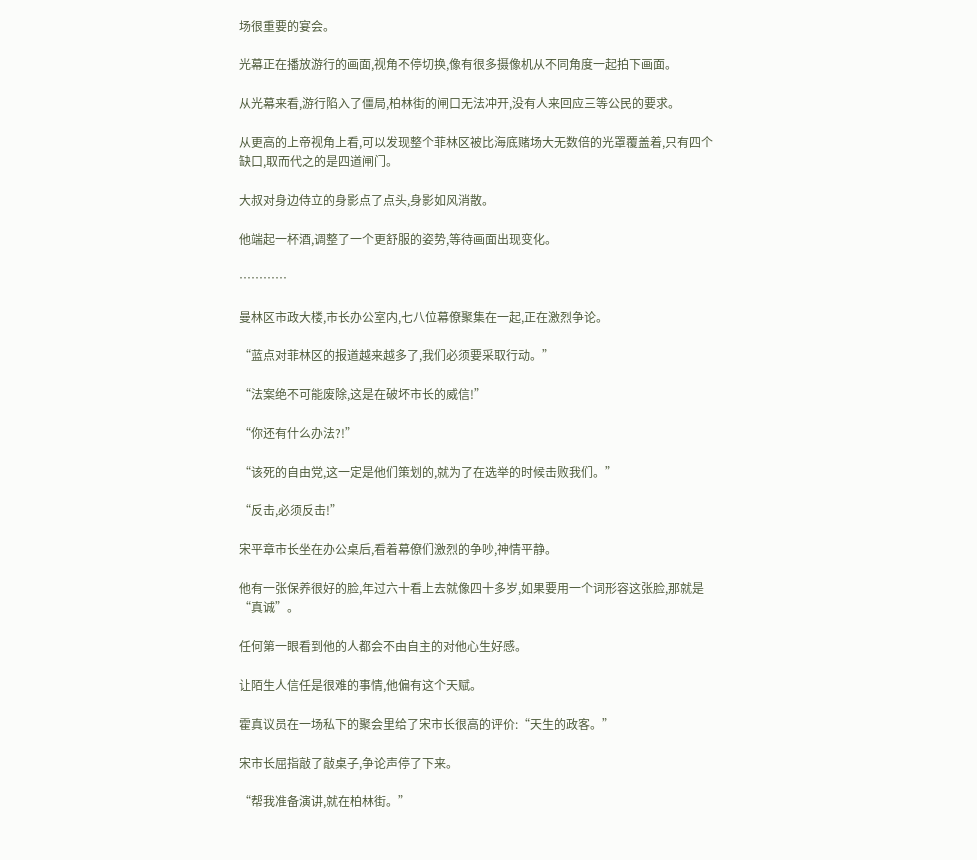场很重要的宴会。

光幕正在播放游行的画面,视角不停切换,像有很多摄像机从不同角度一起拍下画面。

从光幕来看,游行陷入了僵局,柏林街的闸口无法冲开,没有人来回应三等公民的要求。

从更高的上帝视角上看,可以发现整个菲林区被比海底赌场大无数倍的光罩覆盖着,只有四个缺口,取而代之的是四道闸门。

大叔对身边侍立的身影点了点头,身影如风消散。

他端起一杯酒,调整了一个更舒服的姿势,等待画面出现变化。

…………

曼林区市政大楼,市长办公室内,七八位幕僚聚集在一起,正在激烈争论。

“蓝点对菲林区的报道越来越多了,我们必须要采取行动。”

“法案绝不可能废除,这是在破坏市长的威信!”

“你还有什么办法?!”

“该死的自由党,这一定是他们策划的,就为了在选举的时候击败我们。”

“反击,必须反击!”

宋平章市长坐在办公桌后,看着幕僚们激烈的争吵,神情平静。

他有一张保养很好的脸,年过六十看上去就像四十多岁,如果要用一个词形容这张脸,那就是“真诚”。

任何第一眼看到他的人都会不由自主的对他心生好感。

让陌生人信任是很难的事情,他偏有这个天赋。

霍真议员在一场私下的聚会里给了宋市长很高的评价:“天生的政客。”

宋市长屈指敲了敲桌子,争论声停了下来。

“帮我准备演讲,就在柏林街。”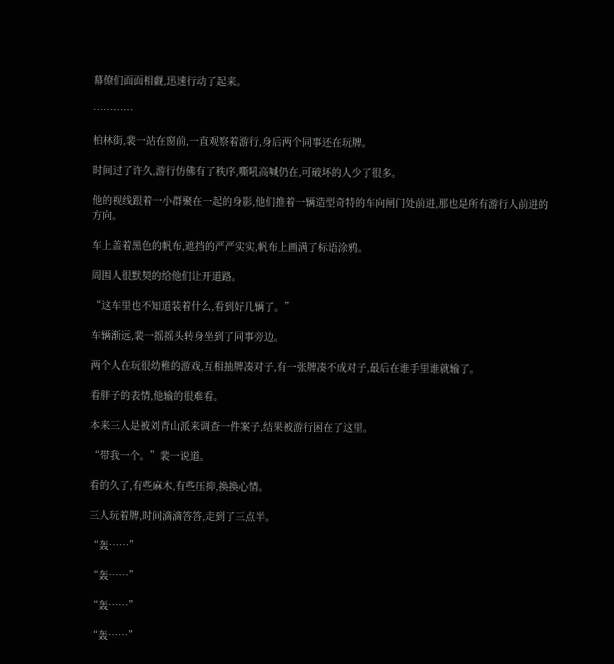幕僚们面面相觑,迅速行动了起来。

…………

柏林街,裴一站在窗前,一直观察着游行,身后两个同事还在玩牌。

时间过了许久,游行仿佛有了秩序,嘶吼高喊仍在,可破坏的人少了很多。

他的视线跟着一小群聚在一起的身影,他们推着一辆造型奇特的车向闸门处前进,那也是所有游行人前进的方向。

车上盖着黑色的帆布,遮挡的严严实实,帆布上画满了标语涂鸦。

周围人很默契的给他们让开道路。

“这车里也不知道装着什么,看到好几辆了。”

车辆渐远,裴一摇摇头转身坐到了同事旁边。

两个人在玩很幼稚的游戏,互相抽牌凑对子,有一张牌凑不成对子,最后在谁手里谁就输了。

看胖子的表情,他输的很难看。

本来三人是被刘青山派来调查一件案子,结果被游行困在了这里。

“带我一个。”裴一说道。

看的久了,有些麻木,有些压抑,换换心情。

三人玩着牌,时间滴滴答答,走到了三点半。

“轰……”

“轰……”

“轰……”

“轰……”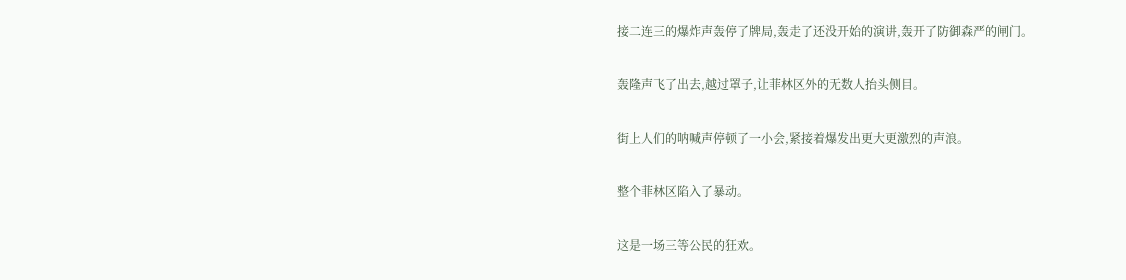接二连三的爆炸声轰停了牌局,轰走了还没开始的演讲,轰开了防御森严的闸门。

轰隆声飞了出去,越过罩子,让菲林区外的无数人抬头侧目。

街上人们的呐喊声停顿了一小会,紧接着爆发出更大更激烈的声浪。

整个菲林区陷入了暴动。

这是一场三等公民的狂欢。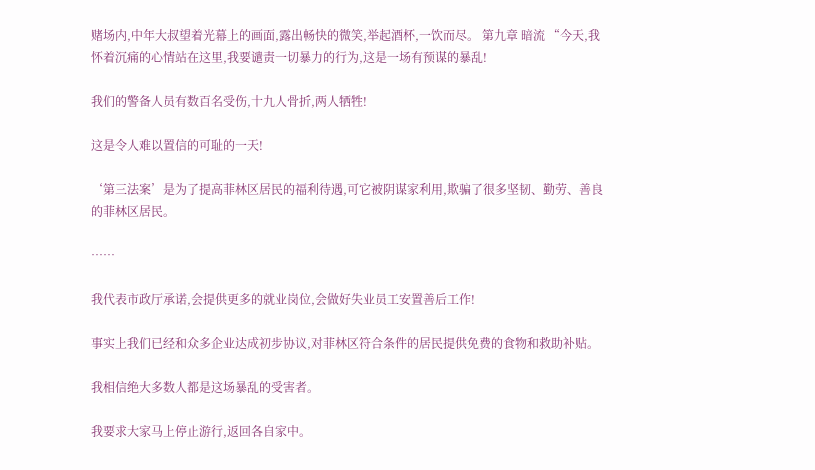赌场内,中年大叔望着光幕上的画面,露出畅快的微笑,举起酒杯,一饮而尽。 第九章 暗流 “今天,我怀着沉痛的心情站在这里,我要谴责一切暴力的行为,这是一场有预谋的暴乱!

我们的警备人员有数百名受伤,十九人骨折,两人牺牲!

这是令人难以置信的可耻的一天!

‘第三法案’是为了提高菲林区居民的福利待遇,可它被阴谋家利用,欺骗了很多坚韧、勤劳、善良的菲林区居民。

……

我代表市政厅承诺,会提供更多的就业岗位,会做好失业员工安置善后工作!

事实上我们已经和众多企业达成初步协议,对菲林区符合条件的居民提供免费的食物和救助补贴。

我相信绝大多数人都是这场暴乱的受害者。

我要求大家马上停止游行,返回各自家中。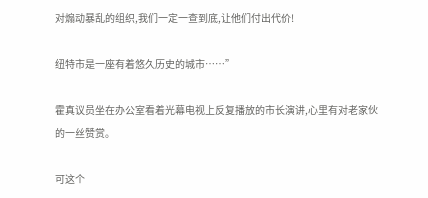对煽动暴乱的组织,我们一定一查到底,让他们付出代价!

纽特市是一座有着悠久历史的城市……”

霍真议员坐在办公室看着光幕电视上反复播放的市长演讲,心里有对老家伙的一丝赞赏。

可这个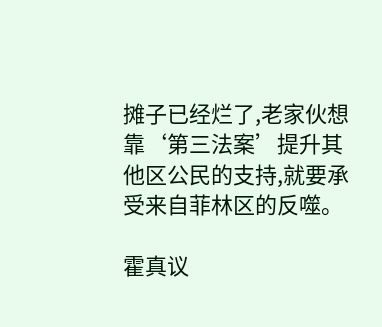摊子已经烂了,老家伙想靠‘第三法案’提升其他区公民的支持,就要承受来自菲林区的反噬。

霍真议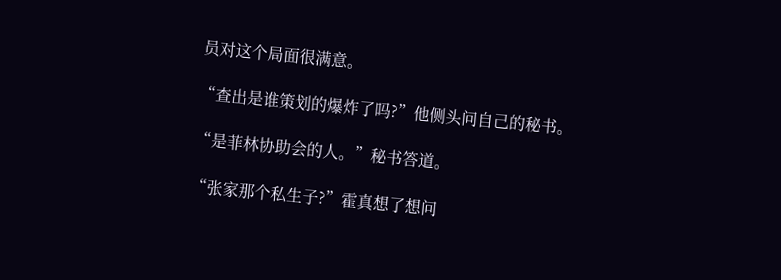员对这个局面很满意。

“查出是谁策划的爆炸了吗?”他侧头问自己的秘书。

“是菲林协助会的人。”秘书答道。

“张家那个私生子?”霍真想了想问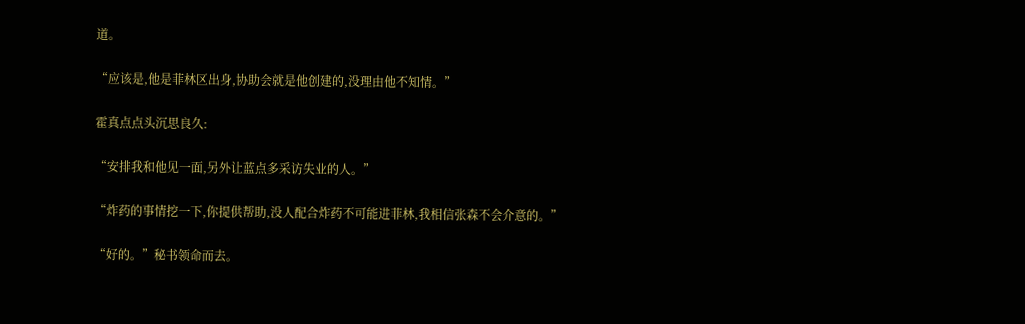道。

“应该是,他是菲林区出身,协助会就是他创建的,没理由他不知情。”

霍真点点头沉思良久:

“安排我和他见一面,另外让蓝点多采访失业的人。”

“炸药的事情挖一下,你提供帮助,没人配合炸药不可能进菲林,我相信张森不会介意的。”

“好的。”秘书领命而去。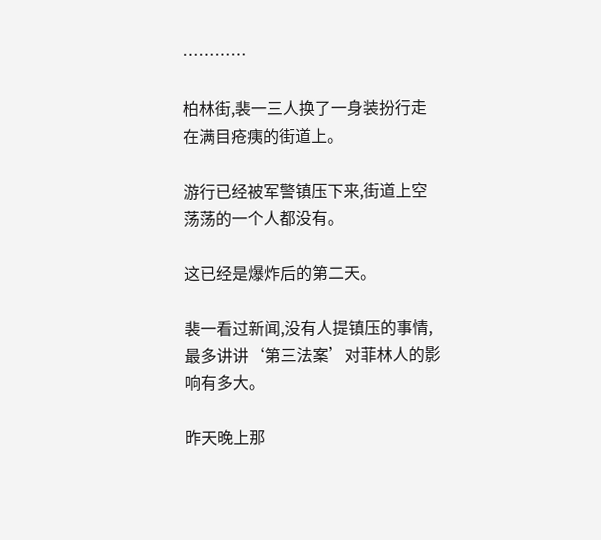…………

柏林街,裴一三人换了一身装扮行走在满目疮痍的街道上。

游行已经被军警镇压下来,街道上空荡荡的一个人都没有。

这已经是爆炸后的第二天。

裴一看过新闻,没有人提镇压的事情,最多讲讲‘第三法案’对菲林人的影响有多大。

昨天晚上那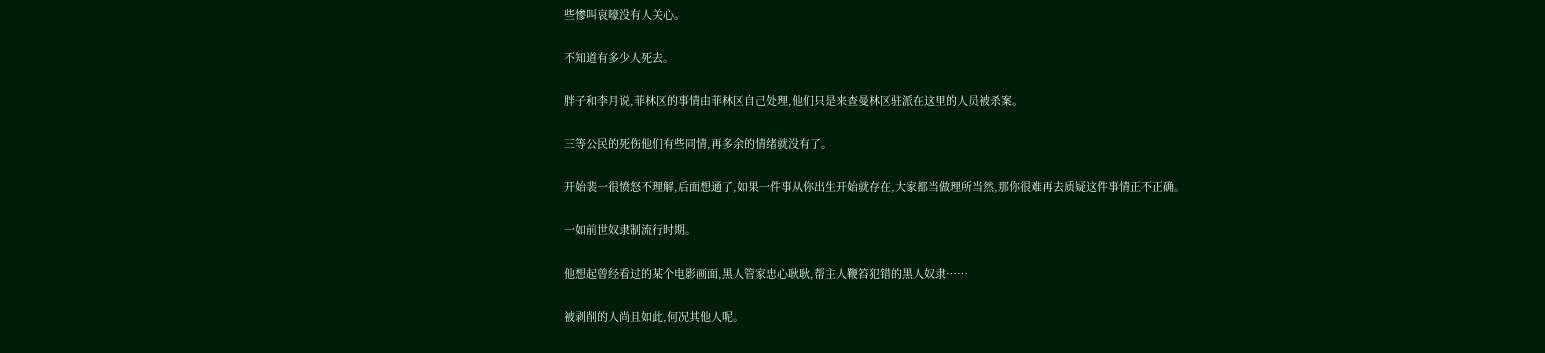些惨叫哀嚎没有人关心。

不知道有多少人死去。

胖子和李月说,菲林区的事情由菲林区自己处理,他们只是来查曼林区驻派在这里的人员被杀案。

三等公民的死伤他们有些同情,再多余的情绪就没有了。

开始裴一很愤怒不理解,后面想通了,如果一件事从你出生开始就存在,大家都当做理所当然,那你很难再去质疑这件事情正不正确。

一如前世奴隶制流行时期。

他想起曾经看过的某个电影画面,黑人管家忠心耿耿,帮主人鞭笞犯错的黑人奴隶……

被剥削的人尚且如此,何况其他人呢。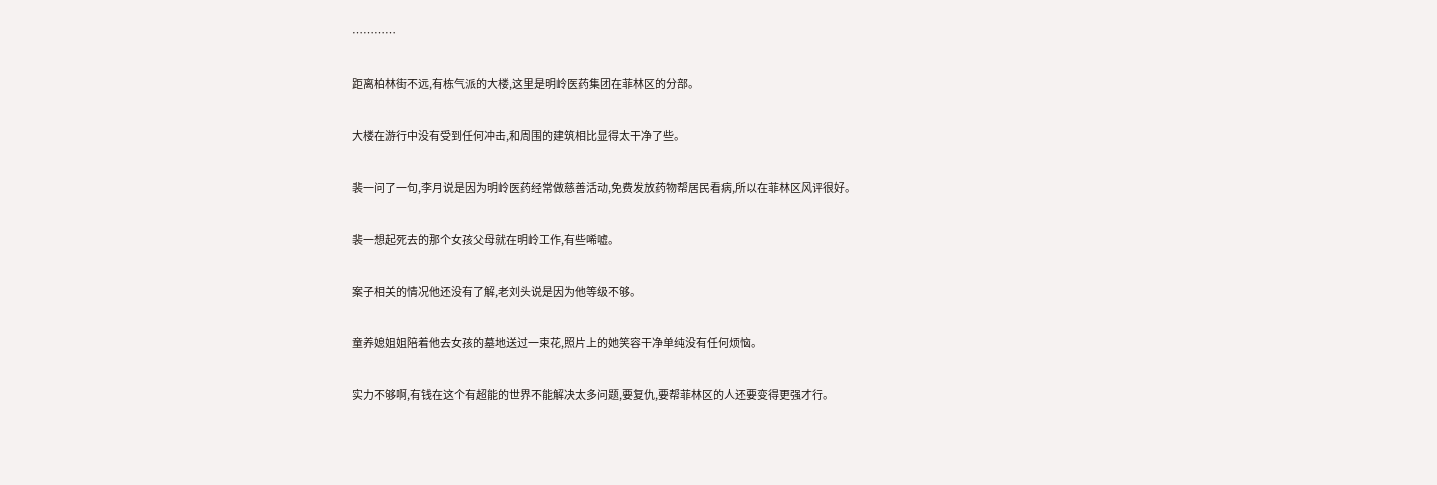…………

距离柏林街不远,有栋气派的大楼,这里是明岭医药集团在菲林区的分部。

大楼在游行中没有受到任何冲击,和周围的建筑相比显得太干净了些。

裴一问了一句,李月说是因为明岭医药经常做慈善活动,免费发放药物帮居民看病,所以在菲林区风评很好。

裴一想起死去的那个女孩父母就在明岭工作,有些唏嘘。

案子相关的情况他还没有了解,老刘头说是因为他等级不够。

童养媳姐姐陪着他去女孩的墓地送过一束花,照片上的她笑容干净单纯没有任何烦恼。

实力不够啊,有钱在这个有超能的世界不能解决太多问题,要复仇,要帮菲林区的人还要变得更强才行。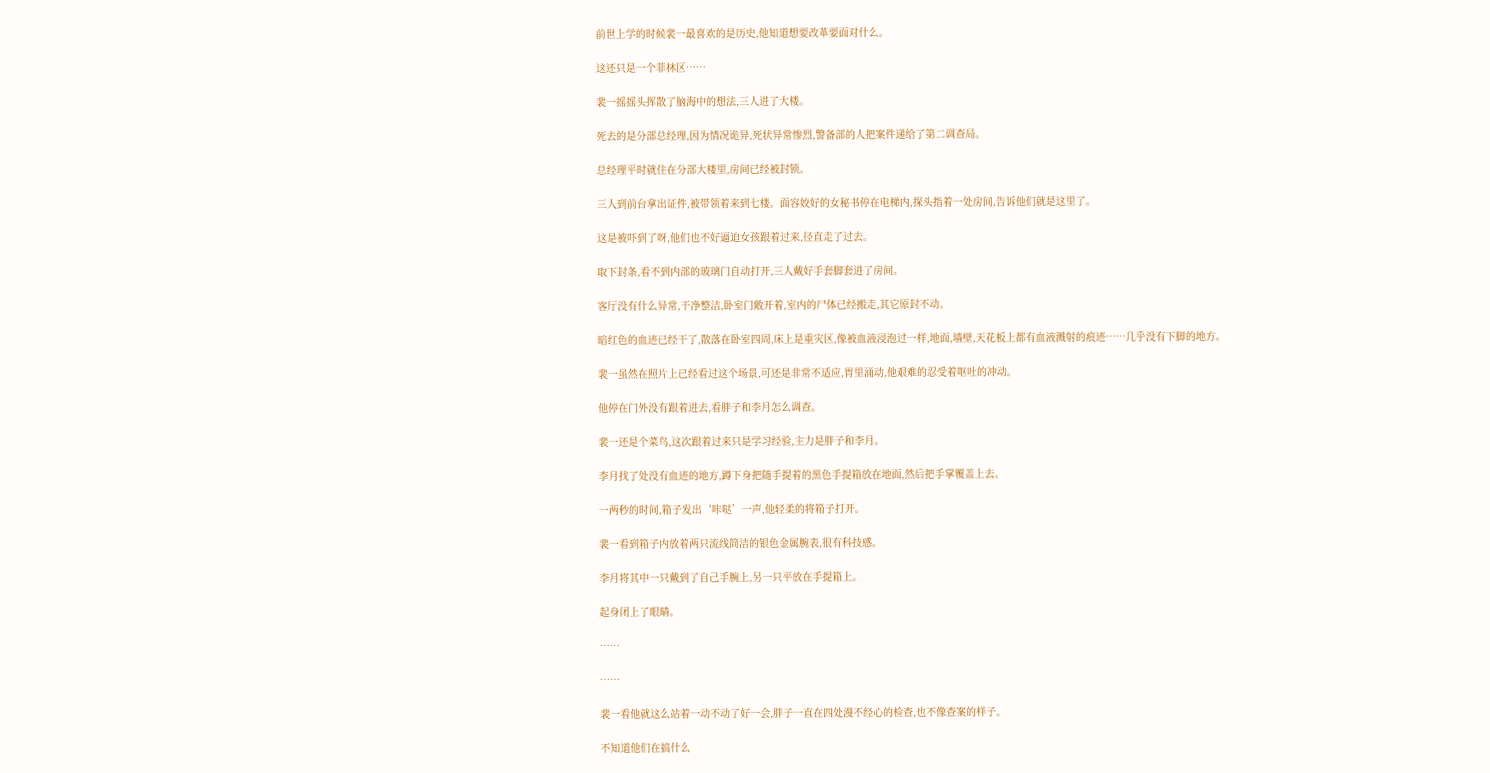前世上学的时候裴一最喜欢的是历史,他知道想要改革要面对什么。

这还只是一个菲林区……

裴一摇摇头挥散了脑海中的想法,三人进了大楼。

死去的是分部总经理,因为情况诡异,死状异常惨烈,警备部的人把案件递给了第二调查局。

总经理平时就住在分部大楼里,房间已经被封锁。

三人到前台拿出证件,被带领着来到七楼。面容姣好的女秘书停在电梯内,探头指着一处房间,告诉他们就是这里了。

这是被吓到了呀,他们也不好逼迫女孩跟着过来,径直走了过去。

取下封条,看不到内部的玻璃门自动打开,三人戴好手套脚套进了房间。

客厅没有什么异常,干净整洁,卧室门敞开着,室内的尸体已经搬走,其它原封不动。

暗红色的血迹已经干了,散落在卧室四周,床上是重灾区,像被血液浸泡过一样,地面,墙壁,天花板上都有血液溅射的痕迹……几乎没有下脚的地方。

裴一虽然在照片上已经看过这个场景,可还是非常不适应,胃里涌动,他艰难的忍受着呕吐的冲动。

他停在门外没有跟着进去,看胖子和李月怎么调查。

裴一还是个菜鸟,这次跟着过来只是学习经验,主力是胖子和李月。

李月找了处没有血迹的地方,蹲下身把随手提着的黑色手提箱放在地面,然后把手掌覆盖上去。

一两秒的时间,箱子发出‘咔哒’一声,他轻柔的将箱子打开。

裴一看到箱子内放着两只流线简洁的银色金属腕表,很有科技感。

李月将其中一只戴到了自己手腕上,另一只平放在手提箱上。

起身闭上了眼睛。

……

……

裴一看他就这么站着一动不动了好一会,胖子一直在四处漫不经心的检查,也不像查案的样子。

不知道他们在搞什么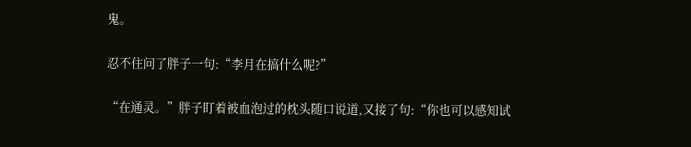鬼。

忍不住问了胖子一句:“李月在搞什么呢?”

“在通灵。”胖子盯着被血泡过的枕头随口说道,又接了句:“你也可以感知试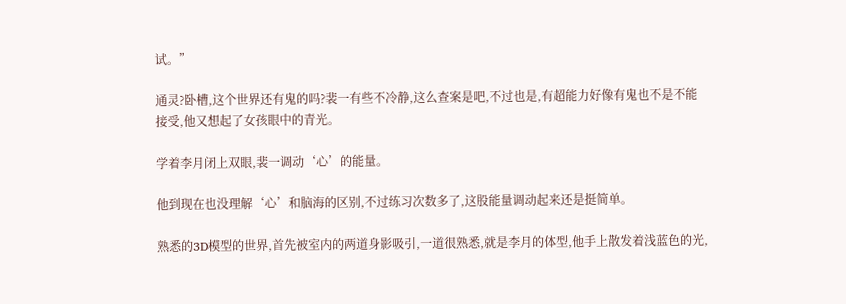试。”

通灵?卧槽,这个世界还有鬼的吗?裴一有些不冷静,这么查案是吧,不过也是,有超能力好像有鬼也不是不能接受,他又想起了女孩眼中的青光。

学着李月闭上双眼,裴一调动‘心’的能量。

他到现在也没理解‘心’和脑海的区别,不过练习次数多了,这股能量调动起来还是挺简单。

熟悉的3D模型的世界,首先被室内的两道身影吸引,一道很熟悉,就是李月的体型,他手上散发着浅蓝色的光,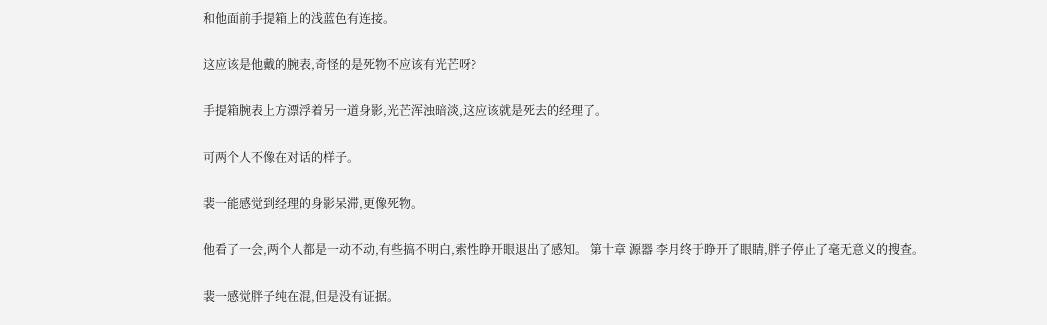和他面前手提箱上的浅蓝色有连接。

这应该是他戴的腕表,奇怪的是死物不应该有光芒呀?

手提箱腕表上方漂浮着另一道身影,光芒浑浊暗淡,这应该就是死去的经理了。

可两个人不像在对话的样子。

裴一能感觉到经理的身影呆滞,更像死物。

他看了一会,两个人都是一动不动,有些搞不明白,索性睁开眼退出了感知。 第十章 源器 李月终于睁开了眼睛,胖子停止了毫无意义的搜查。

裴一感觉胖子纯在混,但是没有证据。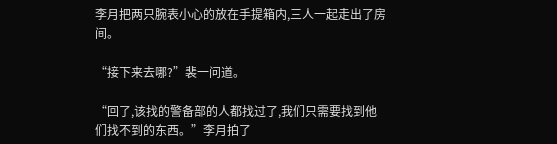李月把两只腕表小心的放在手提箱内,三人一起走出了房间。

“接下来去哪?”裴一问道。

“回了,该找的警备部的人都找过了,我们只需要找到他们找不到的东西。”李月拍了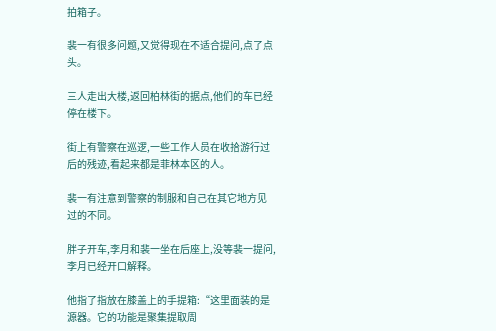拍箱子。

裴一有很多问题,又觉得现在不适合提问,点了点头。

三人走出大楼,返回柏林街的据点,他们的车已经停在楼下。

街上有警察在巡逻,一些工作人员在收拾游行过后的残迹,看起来都是菲林本区的人。

裴一有注意到警察的制服和自己在其它地方见过的不同。

胖子开车,李月和裴一坐在后座上,没等裴一提问,李月已经开口解释。

他指了指放在膝盖上的手提箱:“这里面装的是源器。它的功能是聚集提取周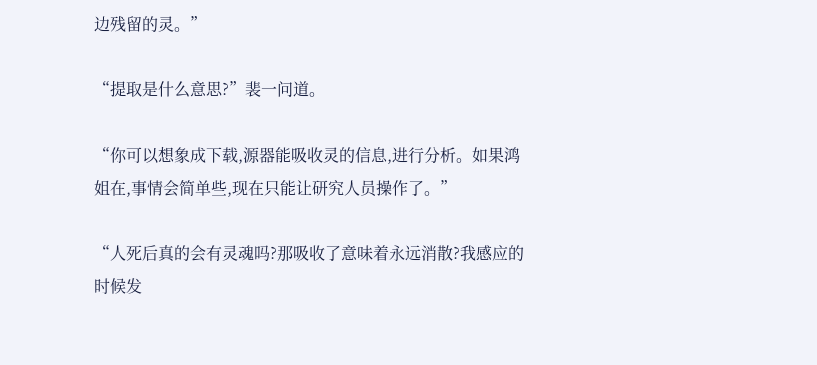边残留的灵。”

“提取是什么意思?”裴一问道。

“你可以想象成下载,源器能吸收灵的信息,进行分析。如果鸿姐在,事情会简单些,现在只能让研究人员操作了。”

“人死后真的会有灵魂吗?那吸收了意味着永远消散?我感应的时候发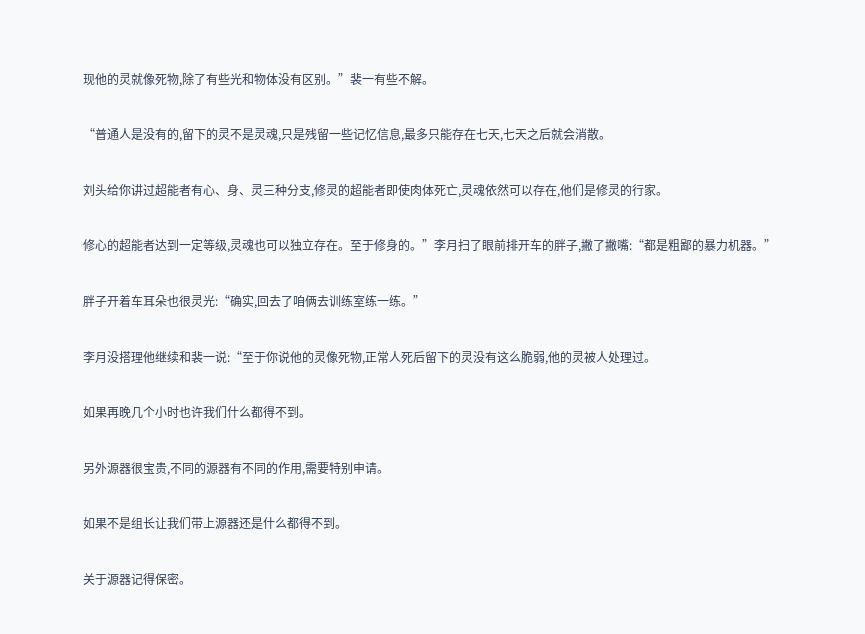现他的灵就像死物,除了有些光和物体没有区别。”裴一有些不解。

“普通人是没有的,留下的灵不是灵魂,只是残留一些记忆信息,最多只能存在七天,七天之后就会消散。

刘头给你讲过超能者有心、身、灵三种分支,修灵的超能者即使肉体死亡,灵魂依然可以存在,他们是修灵的行家。

修心的超能者达到一定等级,灵魂也可以独立存在。至于修身的。”李月扫了眼前排开车的胖子,撇了撇嘴:“都是粗鄙的暴力机器。”

胖子开着车耳朵也很灵光:“确实,回去了咱俩去训练室练一练。”

李月没搭理他继续和裴一说:“至于你说他的灵像死物,正常人死后留下的灵没有这么脆弱,他的灵被人处理过。

如果再晚几个小时也许我们什么都得不到。

另外源器很宝贵,不同的源器有不同的作用,需要特别申请。

如果不是组长让我们带上源器还是什么都得不到。

关于源器记得保密。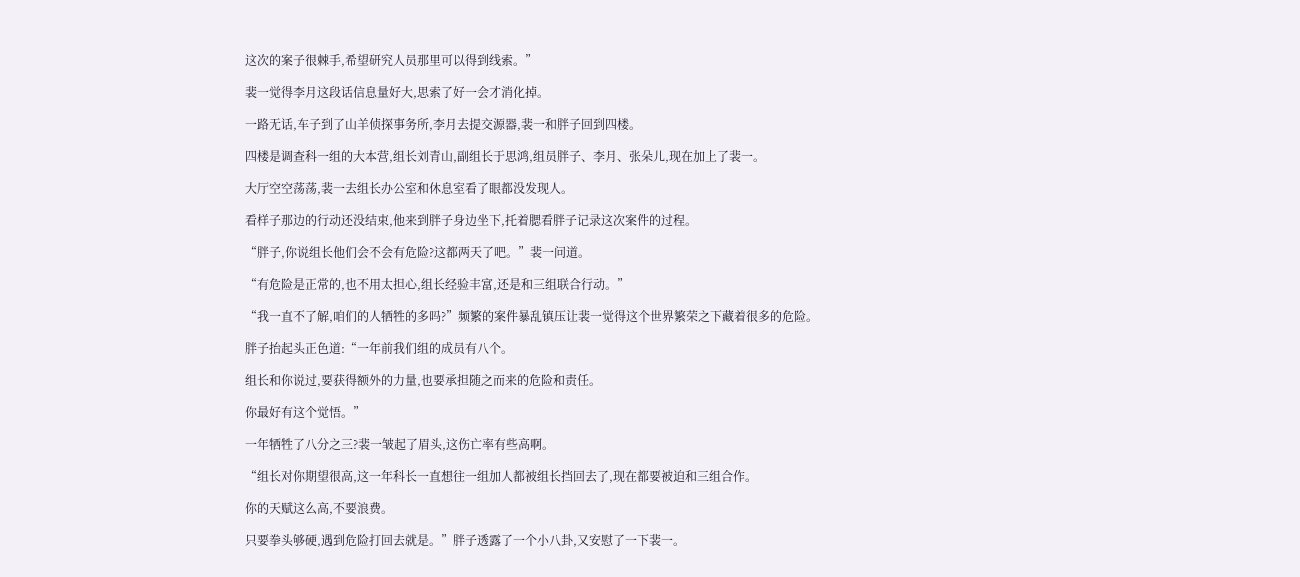这次的案子很棘手,希望研究人员那里可以得到线索。”

裴一觉得李月这段话信息量好大,思索了好一会才消化掉。

一路无话,车子到了山羊侦探事务所,李月去提交源器,裴一和胖子回到四楼。

四楼是调查科一组的大本营,组长刘青山,副组长于思鸿,组员胖子、李月、张朵儿,现在加上了裴一。

大厅空空荡荡,裴一去组长办公室和休息室看了眼都没发现人。

看样子那边的行动还没结束,他来到胖子身边坐下,托着腮看胖子记录这次案件的过程。

“胖子,你说组长他们会不会有危险?这都两天了吧。”裴一问道。

“有危险是正常的,也不用太担心,组长经验丰富,还是和三组联合行动。”

“我一直不了解,咱们的人牺牲的多吗?”频繁的案件暴乱镇压让裴一觉得这个世界繁荣之下藏着很多的危险。

胖子抬起头正色道:“一年前我们组的成员有八个。

组长和你说过,要获得额外的力量,也要承担随之而来的危险和责任。

你最好有这个觉悟。”

一年牺牲了八分之三?裴一皱起了眉头,这伤亡率有些高啊。

“组长对你期望很高,这一年科长一直想往一组加人都被组长挡回去了,现在都要被迫和三组合作。

你的天赋这么高,不要浪费。

只要拳头够硬,遇到危险打回去就是。”胖子透露了一个小八卦,又安慰了一下裴一。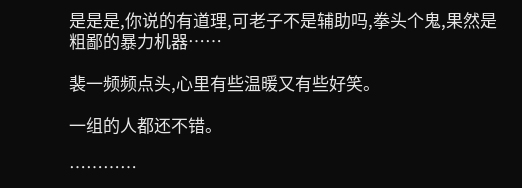是是是,你说的有道理,可老子不是辅助吗,拳头个鬼,果然是粗鄙的暴力机器……

裴一频频点头,心里有些温暖又有些好笑。

一组的人都还不错。

…………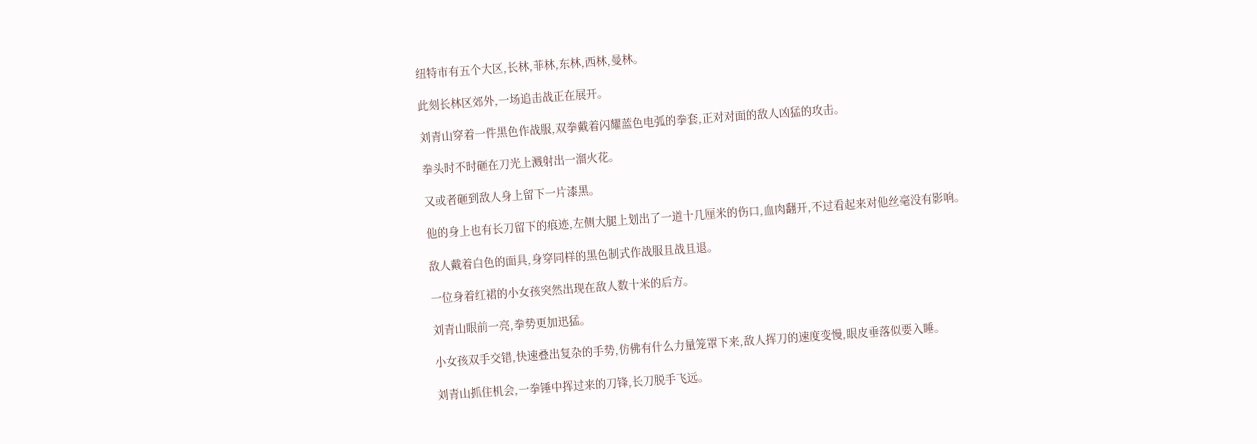纽特市有五个大区,长林,菲林,东林,西林,曼林。

此刻长林区郊外,一场追击战正在展开。

刘青山穿着一件黑色作战服,双拳戴着闪耀蓝色电弧的拳套,正对对面的敌人凶猛的攻击。

拳头时不时砸在刀光上溅射出一溜火花。

又或者砸到敌人身上留下一片漆黑。

他的身上也有长刀留下的痕迹,左侧大腿上划出了一道十几厘米的伤口,血肉翻开,不过看起来对他丝毫没有影响。

敌人戴着白色的面具,身穿同样的黑色制式作战服且战且退。

一位身着红裙的小女孩突然出现在敌人数十米的后方。

刘青山眼前一亮,拳势更加迅猛。

小女孩双手交错,快速叠出复杂的手势,仿佛有什么力量笼罩下来,敌人挥刀的速度变慢,眼皮垂落似要入睡。

刘青山抓住机会,一拳锤中挥过来的刀锋,长刀脱手飞远。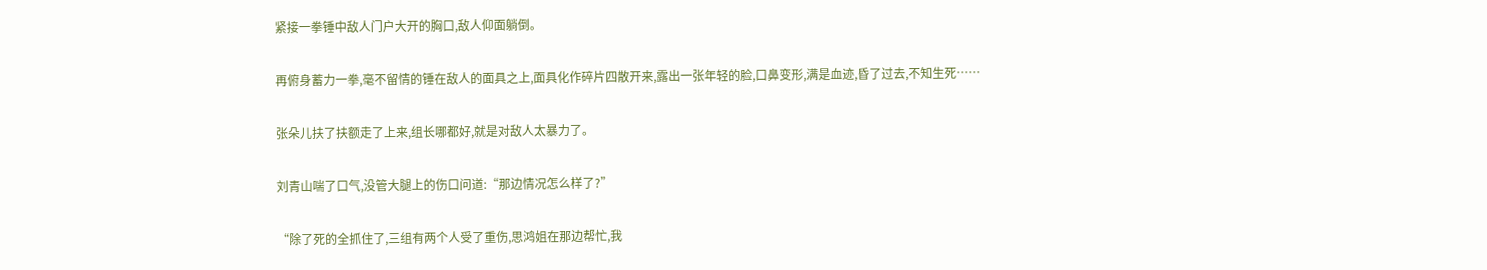紧接一拳锤中敌人门户大开的胸口,敌人仰面躺倒。

再俯身蓄力一拳,毫不留情的锤在敌人的面具之上,面具化作碎片四散开来,露出一张年轻的脸,口鼻变形,满是血迹,昏了过去,不知生死……

张朵儿扶了扶额走了上来,组长哪都好,就是对敌人太暴力了。

刘青山喘了口气,没管大腿上的伤口问道:“那边情况怎么样了?”

“除了死的全抓住了,三组有两个人受了重伤,思鸿姐在那边帮忙,我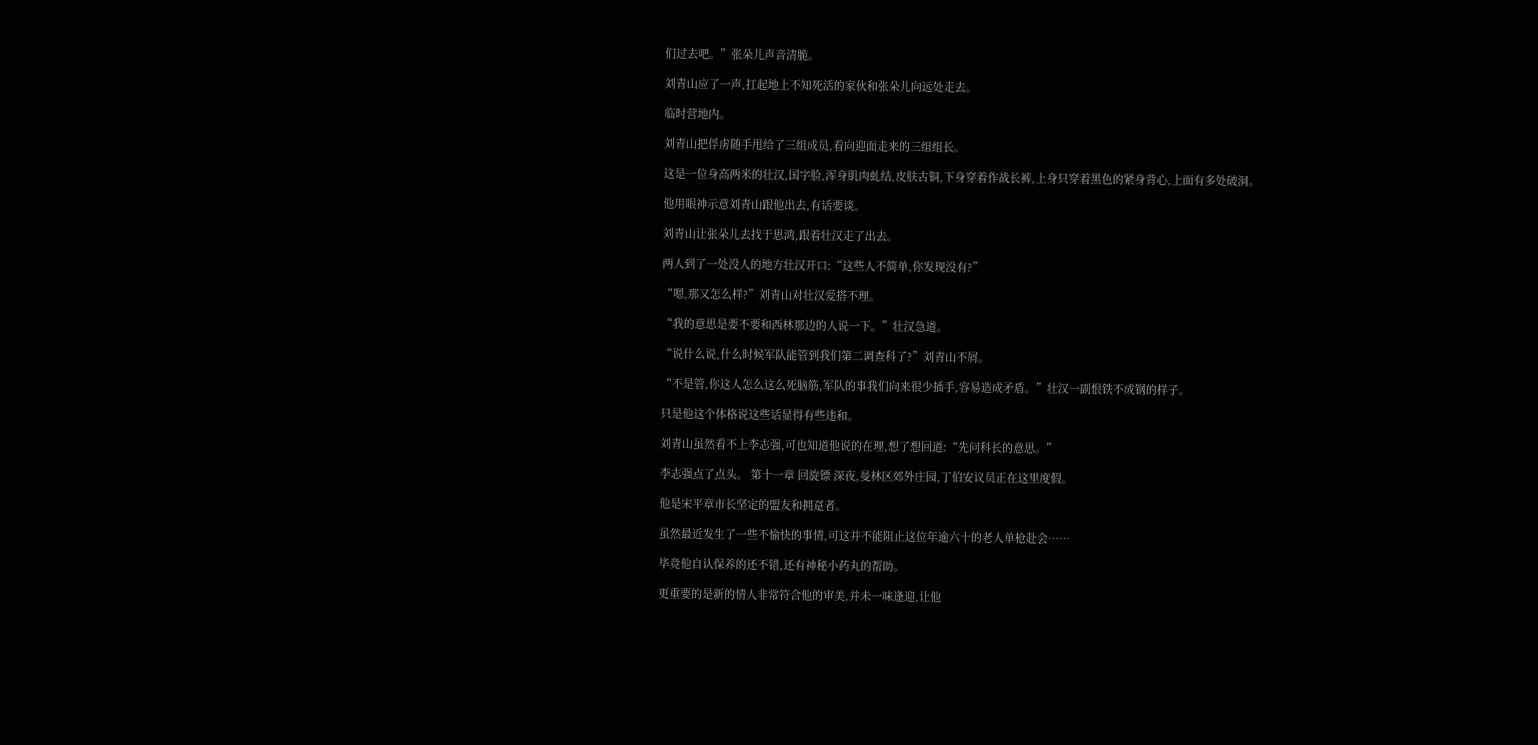们过去吧。”张朵儿声音清脆。

刘青山应了一声,扛起地上不知死活的家伙和张朵儿向远处走去。

临时营地内。

刘青山把俘虏随手甩给了三组成员,看向迎面走来的三组组长。

这是一位身高两米的壮汉,国字脸,浑身肌肉虬结,皮肤古铜,下身穿着作战长裤,上身只穿着黑色的紧身背心,上面有多处破洞。

他用眼神示意刘青山跟他出去,有话要谈。

刘青山让张朵儿去找于思鸿,跟着壮汉走了出去。

两人到了一处没人的地方壮汉开口:“这些人不简单,你发现没有?”

“嗯,那又怎么样?”刘青山对壮汉爱搭不理。

“我的意思是要不要和西林那边的人说一下。”壮汉急道。

“说什么说,什么时候军队能管到我们第二调查科了?”刘青山不屑。

“不是管,你这人怎么这么死脑筋,军队的事我们向来很少插手,容易造成矛盾。”壮汉一副恨铁不成钢的样子。

只是他这个体格说这些话显得有些违和。

刘青山虽然看不上李志强,可也知道他说的在理,想了想回道:“先问科长的意思。”

李志强点了点头。 第十一章 回旋镖 深夜,曼林区郊外庄园,丁伯安议员正在这里度假。

他是宋平章市长坚定的盟友和拥趸者。

虽然最近发生了一些不愉快的事情,可这并不能阻止这位年逾六十的老人单枪赴会……

毕竟他自认保养的还不错,还有神秘小药丸的帮助。

更重要的是新的情人非常符合他的审美,并未一味逢迎,让他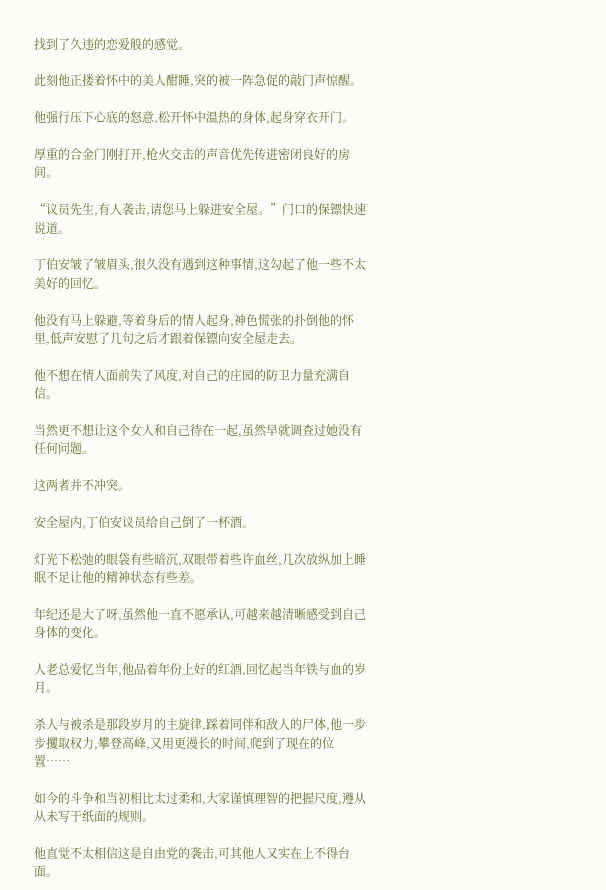找到了久违的恋爱般的感觉。

此刻他正搂着怀中的美人酣睡,突的被一阵急促的敲门声惊醒。

他强行压下心底的怒意,松开怀中温热的身体,起身穿衣开门。

厚重的合金门刚打开,枪火交击的声音优先传进密闭良好的房间。

“议员先生,有人袭击,请您马上躲进安全屋。”门口的保镖快速说道。

丁伯安皱了皱眉头,很久没有遇到这种事情,这勾起了他一些不太美好的回忆。

他没有马上躲避,等着身后的情人起身,神色慌张的扑倒他的怀里,低声安慰了几句之后才跟着保镖向安全屋走去。

他不想在情人面前失了风度,对自己的庄园的防卫力量充满自信。

当然更不想让这个女人和自己待在一起,虽然早就调查过她没有任何问题。

这两者并不冲突。

安全屋内,丁伯安议员给自己倒了一杯酒。

灯光下松弛的眼袋有些暗沉,双眼带着些许血丝,几次放纵加上睡眠不足让他的精神状态有些差。

年纪还是大了呀,虽然他一直不愿承认,可越来越清晰感受到自己身体的变化。

人老总爱忆当年,他品着年份上好的红酒,回忆起当年铁与血的岁月。

杀人与被杀是那段岁月的主旋律,踩着同伴和敌人的尸体,他一步步攫取权力,攀登高峰,又用更漫长的时间,爬到了现在的位置……

如今的斗争和当初相比太过柔和,大家谨慎理智的把握尺度,遵从从未写于纸面的规则。

他直觉不太相信这是自由党的袭击,可其他人又实在上不得台面。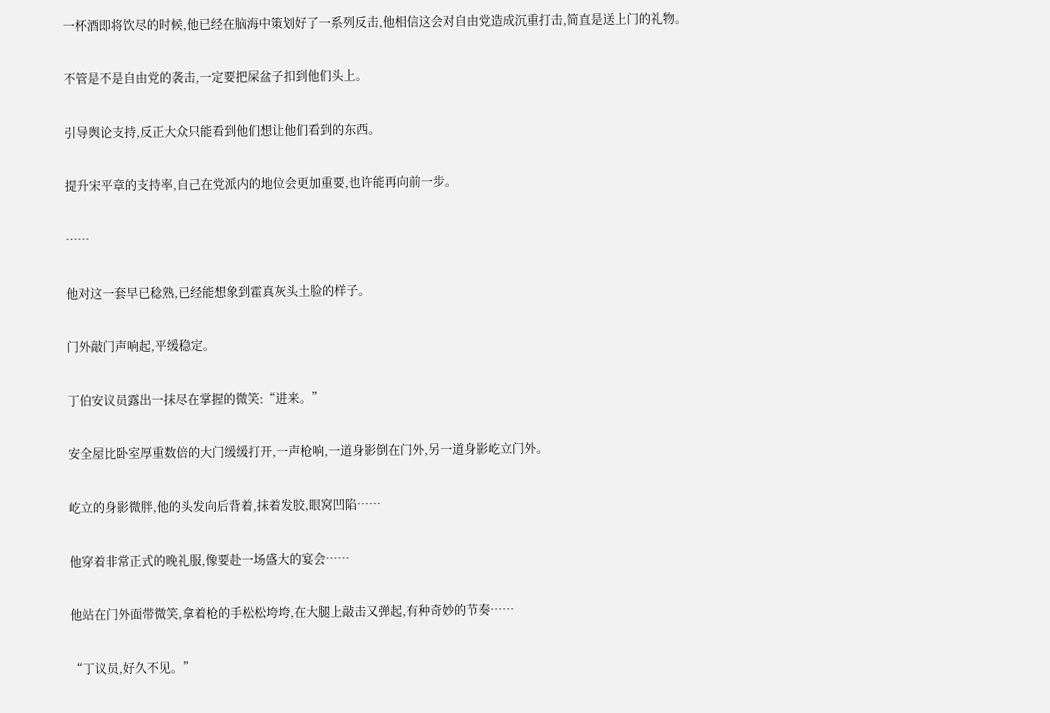一杯酒即将饮尽的时候,他已经在脑海中策划好了一系列反击,他相信这会对自由党造成沉重打击,简直是送上门的礼物。

不管是不是自由党的袭击,一定要把屎盆子扣到他们头上。

引导舆论支持,反正大众只能看到他们想让他们看到的东西。

提升宋平章的支持率,自己在党派内的地位会更加重要,也许能再向前一步。

……

他对这一套早已稔熟,已经能想象到霍真灰头土脸的样子。

门外敲门声响起,平缓稳定。

丁伯安议员露出一抹尽在掌握的微笑:“进来。”

安全屋比卧室厚重数倍的大门缓缓打开,一声枪响,一道身影倒在门外,另一道身影屹立门外。

屹立的身影微胖,他的头发向后背着,抹着发胶,眼窝凹陷……

他穿着非常正式的晚礼服,像要赴一场盛大的宴会……

他站在门外面带微笑,拿着枪的手松松垮垮,在大腿上敲击又弹起,有种奇妙的节奏……

“丁议员,好久不见。”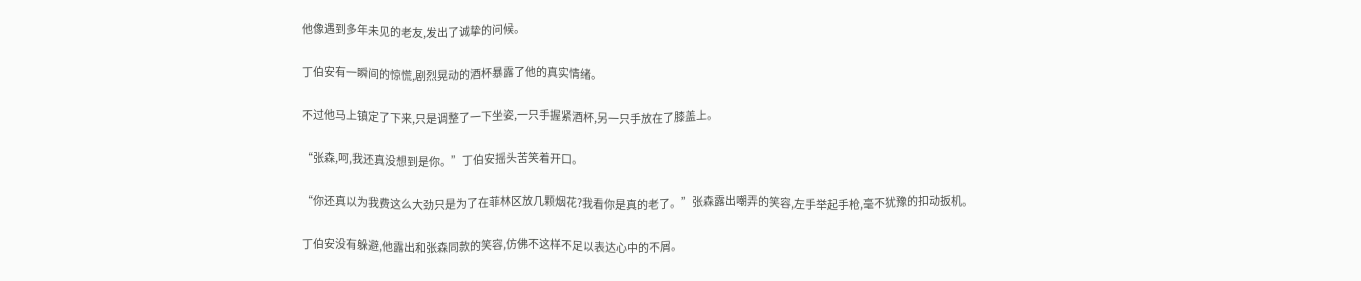他像遇到多年未见的老友,发出了诚挚的问候。

丁伯安有一瞬间的惊慌,剧烈晃动的酒杯暴露了他的真实情绪。

不过他马上镇定了下来,只是调整了一下坐姿,一只手握紧酒杯,另一只手放在了膝盖上。

“张森,呵,我还真没想到是你。”丁伯安摇头苦笑着开口。

“你还真以为我费这么大劲只是为了在菲林区放几颗烟花?我看你是真的老了。”张森露出嘲弄的笑容,左手举起手枪,毫不犹豫的扣动扳机。

丁伯安没有躲避,他露出和张森同款的笑容,仿佛不这样不足以表达心中的不屑。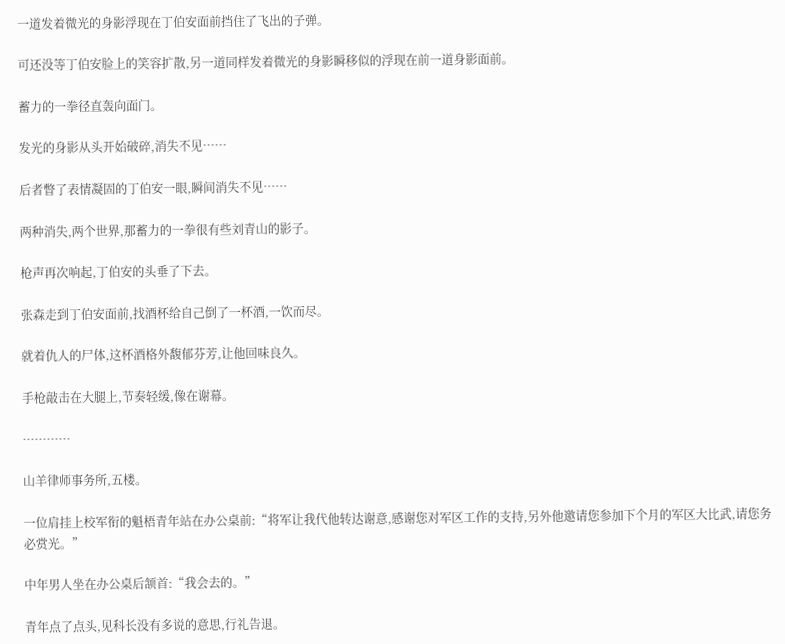一道发着微光的身影浮现在丁伯安面前挡住了飞出的子弹。

可还没等丁伯安脸上的笑容扩散,另一道同样发着微光的身影瞬移似的浮现在前一道身影面前。

蓄力的一拳径直轰向面门。

发光的身影从头开始破碎,消失不见……

后者瞥了表情凝固的丁伯安一眼,瞬间消失不见……

两种消失,两个世界,那蓄力的一拳很有些刘青山的影子。

枪声再次响起,丁伯安的头垂了下去。

张森走到丁伯安面前,找酒杯给自己倒了一杯酒,一饮而尽。

就着仇人的尸体,这杯酒格外馥郁芬芳,让他回味良久。

手枪敲击在大腿上,节奏轻缓,像在谢幕。

…………

山羊律师事务所,五楼。

一位肩挂上校军衔的魁梧青年站在办公桌前:“将军让我代他转达谢意,感谢您对军区工作的支持,另外他邀请您参加下个月的军区大比武,请您务必赏光。”

中年男人坐在办公桌后颔首:“我会去的。”

青年点了点头,见科长没有多说的意思,行礼告退。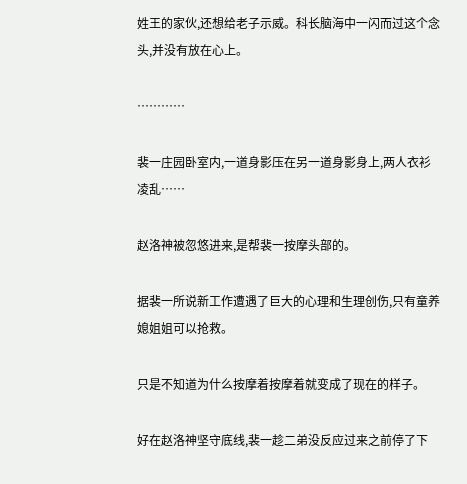姓王的家伙,还想给老子示威。科长脑海中一闪而过这个念头,并没有放在心上。

…………

裴一庄园卧室内,一道身影压在另一道身影身上,两人衣衫凌乱……

赵洛神被忽悠进来,是帮裴一按摩头部的。

据裴一所说新工作遭遇了巨大的心理和生理创伤,只有童养媳姐姐可以抢救。

只是不知道为什么按摩着按摩着就变成了现在的样子。

好在赵洛神坚守底线,裴一趁二弟没反应过来之前停了下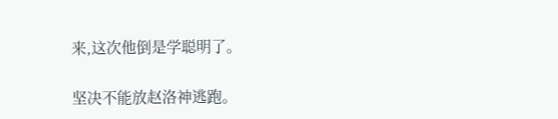来,这次他倒是学聪明了。

坚决不能放赵洛神逃跑。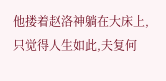他搂着赵洛神躺在大床上,只觉得人生如此,夫复何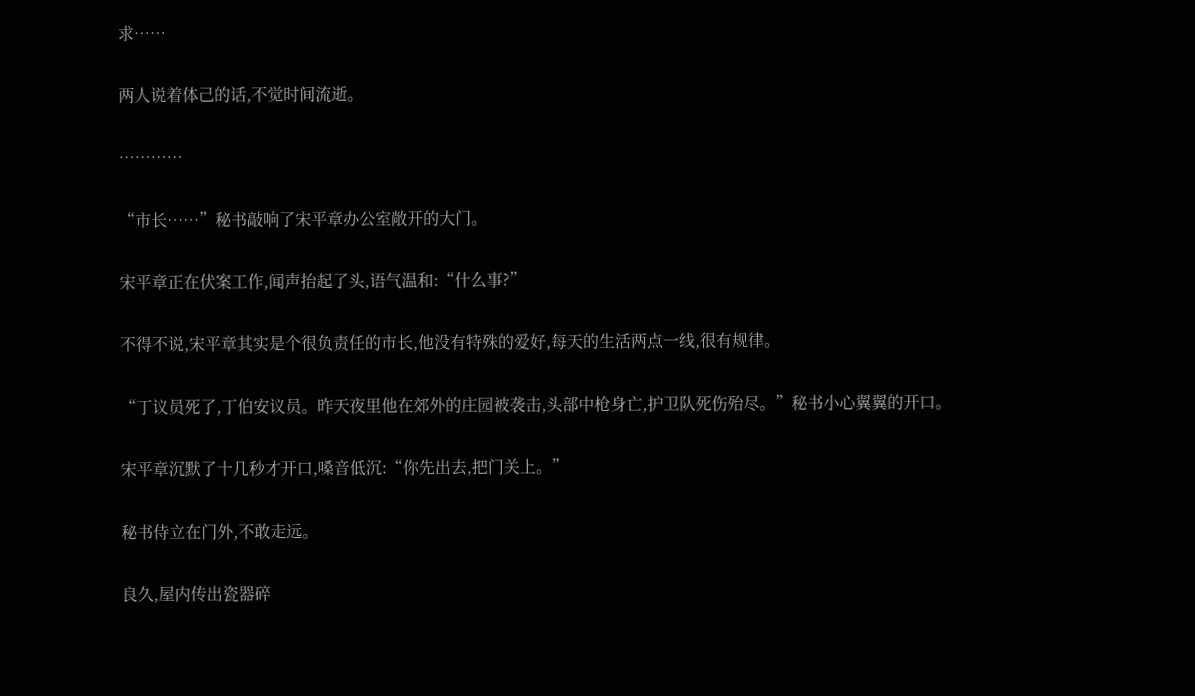求……

两人说着体己的话,不觉时间流逝。

…………

“市长……”秘书敲响了宋平章办公室敞开的大门。

宋平章正在伏案工作,闻声抬起了头,语气温和:“什么事?”

不得不说,宋平章其实是个很负责任的市长,他没有特殊的爱好,每天的生活两点一线,很有规律。

“丁议员死了,丁伯安议员。昨天夜里他在郊外的庄园被袭击,头部中枪身亡,护卫队死伤殆尽。”秘书小心翼翼的开口。

宋平章沉默了十几秒才开口,嗓音低沉:“你先出去,把门关上。”

秘书侍立在门外,不敢走远。

良久,屋内传出瓷器碎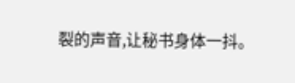裂的声音,让秘书身体一抖。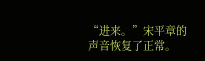“进来。”宋平章的声音恢复了正常。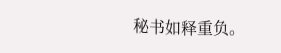秘书如释重负。